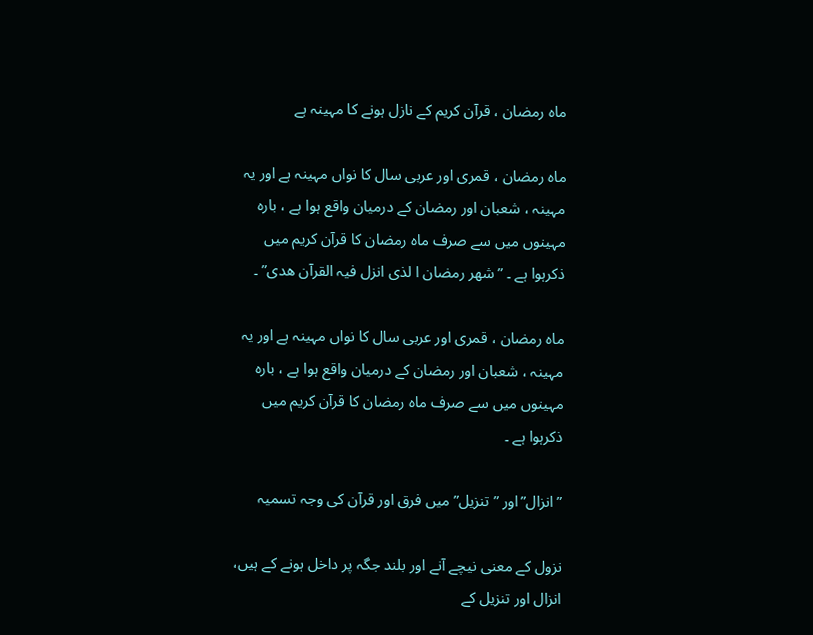ماہ رمضان ، قرآن کریم کے نازل ہونے کا مہینہ ہے

ماہ رمضان ، قمری اور عربی سال کا نواں مہینہ ہے اور یہ مہینہ ، شعبان اور رمضان کے درمیان واقع ہوا ہے ، بارہ مہینوں میں سے صرف ماہ رمضان کا قرآن کریم میں ذکرہوا ہے ۔ ” شھر رمضان ا لذی انزل فیہ القرآن ھدی” ۔

ماہ رمضان ، قمری اور عربی سال کا نواں مہینہ ہے اور یہ مہینہ ، شعبان اور رمضان کے درمیان واقع ہوا ہے ، بارہ مہینوں میں سے صرف ماہ رمضان کا قرآن کریم میں ذکرہوا ہے ۔

”انزال”اور ”تنزیل” میں فرق اور قرآن کی وجہ تسمیہ

نزول کے معنی نیچے آنے اور بلند جگہ پر داخل ہونے کے ہیں، انزال اور تنزیل کے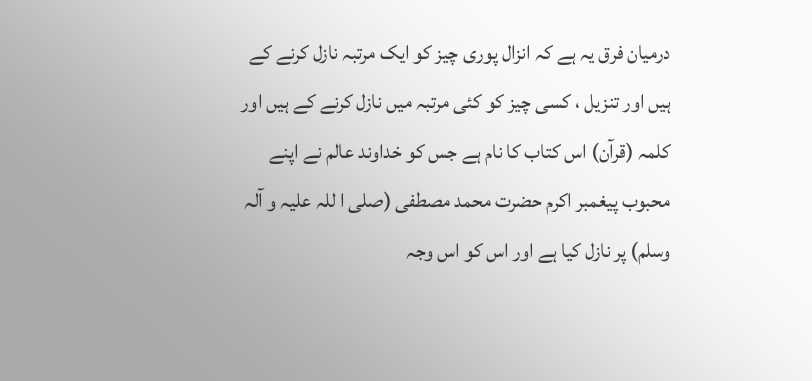درمیان فرق یہ ہے کہ انزال پوری چیز کو ایک مرتبہ نازل کرنے کے ہیں اور تنزیل ، کسی چیز کو کئی مرتبہ میں نازل کرنے کے ہیں اور کلمہ (قرآن) اس کتاب کا نام ہے جس کو خداوند عالم نے اپنے محبوب پیغمبر اکرم حضرت محمد مصطفی (صلی ا للہ علیہ و آلہ وسلم) پر نازل کیا ہے اور اس کو اس وجہ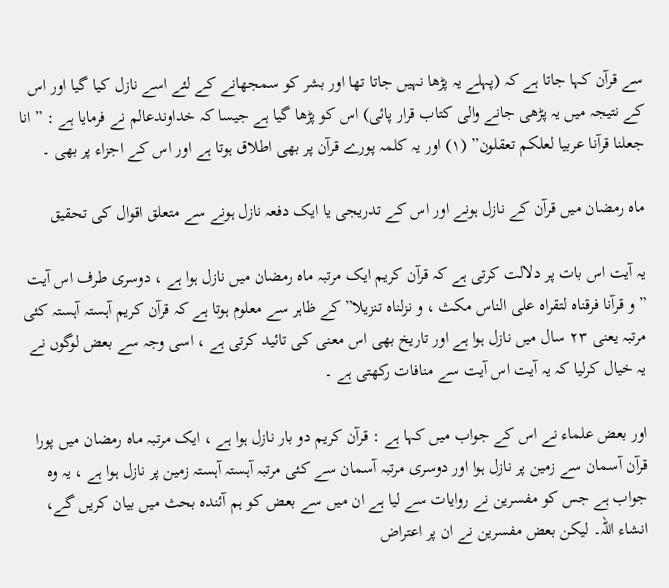سے قرآن کہا جاتا ہے کہ (پہلے یہ پڑھا نہیں جاتا تھا اور بشر کو سمجھانے کے لئے اسے نازل کیا گیا اور اس کے نتیجہ میں یہ پڑھی جانے والی کتاب قرار پائی) اس کو پڑھا گیا ہے جیسا کہ خداوندعالم نے فرمایا ہے : ” انا جعلنا قرآنا عربیا لعلکم تعقلون” (١) اور یہ کلمہ پورے قرآن پر بھی اطلاق ہوتا ہے اور اس کے اجزاء پر بھی ۔

ماہ رمضان میں قرآن کے نازل ہونے اور اس کے تدریجی یا ایک دفعہ نازل ہونے سے متعلق اقوال کی تحقیق

یہ آیت اس بات پر دلالت کرتی ہے کہ قرآن کریم ایک مرتبہ ماہ رمضان میں نازل ہوا ہے ، دوسری طرف اس آیت ” و قرآنا فرقناہ لتقراہ علی الناس مکث ، و نزلناہ تنزیلا” کے ظاہر سے معلوم ہوتا ہے کہ قرآن کریم آہستہ آہستہ کئی مرتبہ یعنی ٢٣ سال میں نازل ہوا ہے اور تاریخ بھی اس معنی کی تائید کرتی ہے ، اسی وجہ سے بعض لوگوں نے یہ خیال کرلیا کہ یہ آیت اس آیت سے منافات رکھتی ہے ۔

اور بعض علماء نے اس کے جواب میں کہا ہے : قرآن کریم دو بار نازل ہوا ہے ، ایک مرتبہ ماہ رمضان میں پورا قرآن آسمان سے زمین پر نازل ہوا اور دوسری مرتبہ آسمان سے کئی مرتبہ آہستہ آہستہ زمین پر نازل ہوا ہے ، یہ وہ جواب ہے جس کو مفسرین نے روایات سے لیا ہے ان میں سے بعض کو ہم آئندہ بحث میں بیان کریں گے، انشاء اللہ۔ لیکن بعض مفسرین نے ان پر اعتراض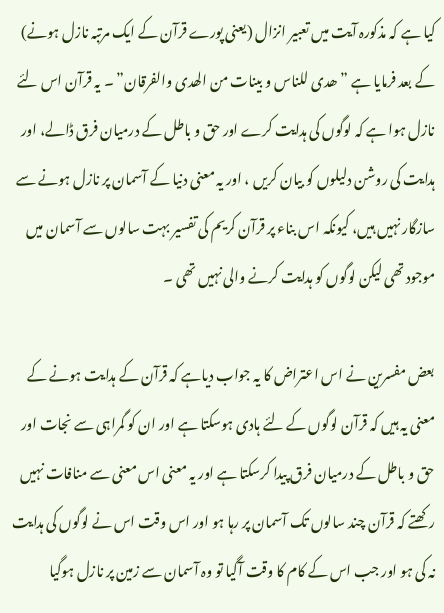کیا ہے کہ مذکورہ آیت میں تعبیر انزال (یعنی پورے قرآن کے ایک مرتبہ نازل ہونے) کے بعد فرمایا ہے ” ھدی للناس و بینات من الھدی والفرقان” ۔ یہ قرآن اس لئے نازل ہوا ہے کہ لوگوں کی ہدایت کرے اور حق و باطل کے درمیان فرق ڈالے، اور ہدایت کی روشن دلیلوں کو بیان کریں ، اور یہ معنی دنیا کے آسمان پر نازل ہونے سے سازگار نہیں ہیں، کیونکہ اس بناء پر قرآن کریم کی تفسیر بہت سالوں سے آسمان میں موجود تھی لیکن لوگوں کو ہدایت کرنے والی نہیں تھی ۔

بعض مفسرین نے اس اعتراض کا یہ جواب دیاہے کہ قرآن کے ہدایت ہونے کے معنی یہ ہیں کہ قرآن لوگوں کے لئے ہادی ہوسکتا ہے اور ان کو گمراہی سے نجات اور حق و باطل کے درمیان فرق پیدا کرسکتا ہے اور یہ معنی اس معنی سے منافات نہیں رکھتے کہ قرآن چند سالوں تک آسمان پر رہا ہو اور اس وقت اس نے لوگوں کی ہدایت نہ کی ہو اور جب اس کے کام کا وقت آگیا تو وہ آسمان سے زمین پر نازل ہوگیا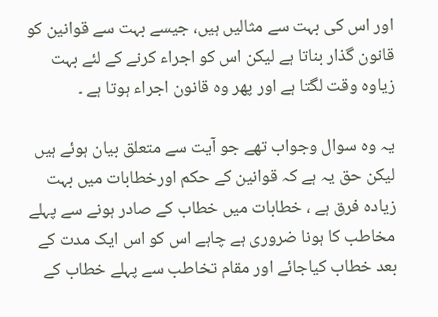اور اس کی بہت سے مثالیں ہیں، جیسے بہت سے قوانین کو قانون گذار بناتا ہے لیکن اس کو اجراء کرنے کے لئے بہت زیاوہ وقت لگتا ہے اور پھر وہ قانون اجراء ہوتا ہے ۔

یہ وہ سوال وجواب تھے جو آیت سے متعلق بیان ہوئے ہیں لیکن حق یہ ہے کہ قوانین کے حکم اورخطابات میں بہت زیادہ فرق ہے ، خطابات میں خطاب کے صادر ہونے سے پہلے مخاطب کا ہونا ضروری ہے چاہے اس کو اس ایک مدت کے بعد خطاب کیاجائے اور مقام تخاطب سے پہلے خطاب کے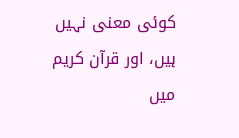کوئی معنی نہیں ہیں، اور قرآن کریم میں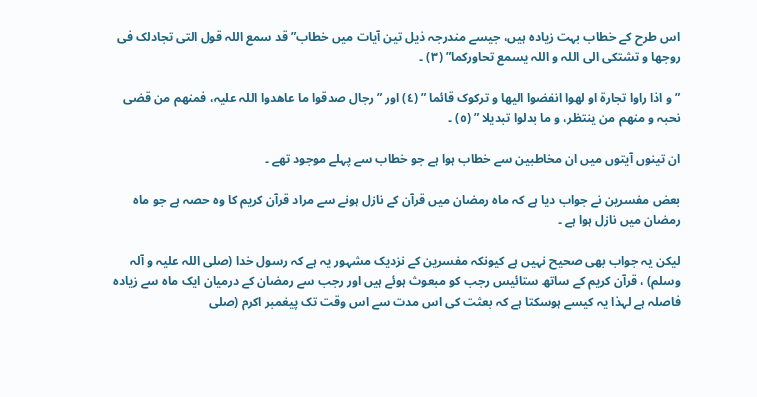اس طرح کے خطاب بہت زیادہ ہیں، جیسے مندرجہ ذیل تین آیات میں خطاب” قد سمع اللہ قول التی تجادلک فی روجھا و تشتکی الی اللہ و اللہ یسمع تحاورکما” (٣) ۔

” و اذا راوا تجارة او لھوا انفضوا الیھا و ترکوک قائما ” (٤) اور ” رجال صدقوا ما عاھدوا اللہ علیہ، فمنھم من قضی نحبہ و منھم من ینتظر، و ما بدلوا تبدیلا ” (٥) ۔

ان تینوں آیتوں میں ان مخاطبین سے خطاب ہوا ہے جو خطاب سے پہلے موجود تھے ۔

بعض مفسرین نے جواب دیا ہے کہ ماہ رمضان میں قرآن کے نازل ہونے سے مراد قرآن کریم کا وہ حصہ ہے جو ماہ رمضان میں نازل ہوا ہے ۔

لیکن یہ جواب بھی صحیح نہیں ہے کیونکہ مفسرین کے نزدیک مشہور یہ ہے کہ رسول خدا (صلی اللہ علیہ و آلہ وسلم) ، قرآن کریم کے ساتھ ستائیس رجب کو مبعوث ہوئے ہیں اور رجب سے رمضان کے درمیان ایک ماہ سے زیادہ فاصلہ ہے لہذا یہ کیسے ہوسکتا ہے کہ بعثت کی اس مدت سے اس وقت تک پیغمبر اکرم (صلی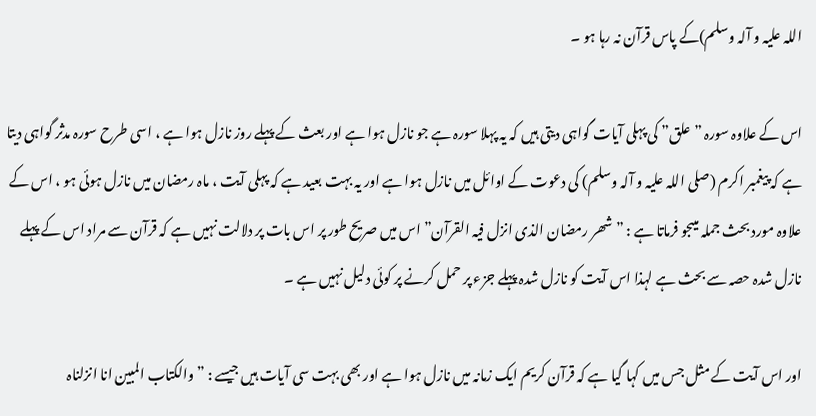اللہ علیہ و آلہ وسلم)کے پاس قرآن نہ رہا ہو ۔

اس کے علاوہ سورہ ”علق” کی پہلی آیات گواہی دیتی ہیں کہ یہ پہلا سورہ ہے جو نازل ہوا ہے اور بعث کے پہلے روز نازل ہوا ہے ، اسی طرح سورہ مدثر گواہی دیتا ہے کہ پیغمبر اکرم (صلی اللہ علیہ و آلہ وسلم) کی دعوت کے اوائل میں نازل ہوا ہے اور یہ بہت بعید ہے کہ پہلی آیت ، ماہ رمضان میں نازل ہوئی ہو ، اس کے علاوہ مورد بحث جملہ میںجو فرماتا ہے : ” شھر رمضان الذی انزل فیہ القرآن” اس میں صریح طور پر اس بات پر دلالت نہیں ہے کہ قرآن سے مراد اس کے پہلے نازل شدہ حصہ سے بحث ہے لہذا اس آیت کو نازل شدہ پہلے جزء پر حمل کرنے پر کوئی دلیل نہیں ہے ۔

اور اس آیت کے مثل جس میں کہا گیا ہے کہ قرآن کریم ایک زمانہ میں نازل ہوا ہے اور بھی بہت سی آیات ہیں جیسے : ”والکتاب المبین انا انزلناہ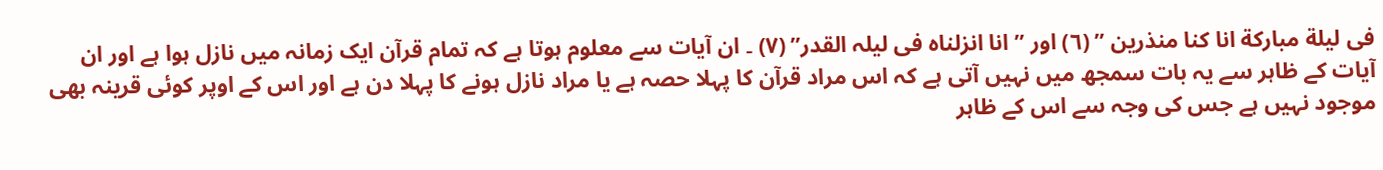فی لیلة مبارکة انا کنا منذرین ” (٦) اور ” انا انزلناہ فی لیلہ القدر” (٧) ۔ ان آیات سے معلوم ہوتا ہے کہ تمام قرآن ایک زمانہ میں نازل ہوا ہے اور ان آیات کے ظاہر سے یہ بات سمجھ میں نہیں آتی ہے کہ اس مراد قرآن کا پہلا حصہ ہے یا مراد نازل ہونے کا پہلا دن ہے اور اس کے اوپر کوئی قرینہ بھی موجود نہیں ہے جس کی وجہ سے اس کے ظاہر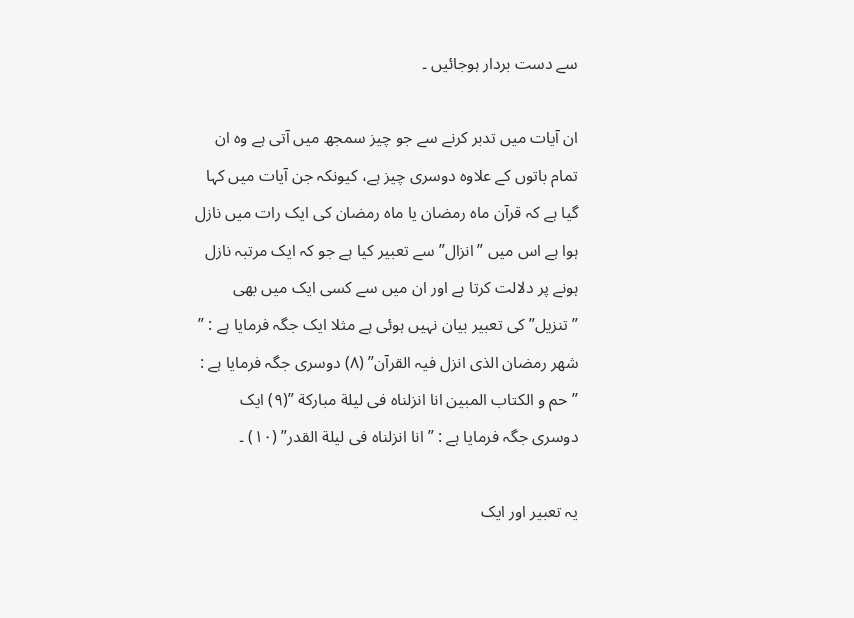سے دست بردار ہوجائیں ۔

ان آیات میں تدبر کرنے سے جو چیز سمجھ میں آتی ہے وہ ان تمام باتوں کے علاوہ دوسری چیز ہے، کیونکہ جن آیات میں کہا گیا ہے کہ قرآن ماہ رمضان یا ماہ رمضان کی ایک رات میں نازل ہوا ہے اس میں ”انزال” سے تعبیر کیا ہے جو کہ ایک مرتبہ نازل ہونے پر دلالت کرتا ہے اور ان میں سے کسی ایک میں بھی ”تنزیل” کی تعبیر بیان نہیں ہوئی ہے مثلا ایک جگہ فرمایا ہے : ” شھر رمضان الذی انزل فیہ القرآن” (٨) دوسری جگہ فرمایا ہے : ” حم و الکتاب المبین انا انزلناہ فی لیلة مبارکة ”(٩) ایک دوسری جگہ فرمایا ہے : ” انا انزلناہ فی لیلة القدر” (١٠) ۔

یہ تعبیر اور ایک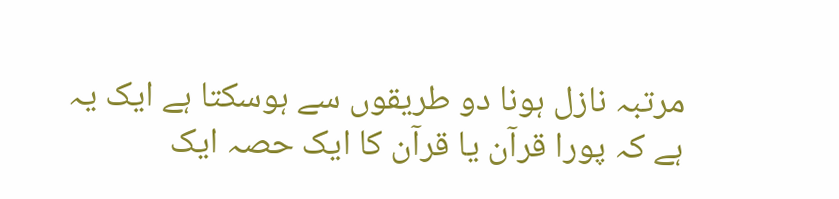مرتبہ نازل ہونا دو طریقوں سے ہوسکتا ہے ایک یہ ہے کہ پورا قرآن یا قرآن کا ایک حصہ ایک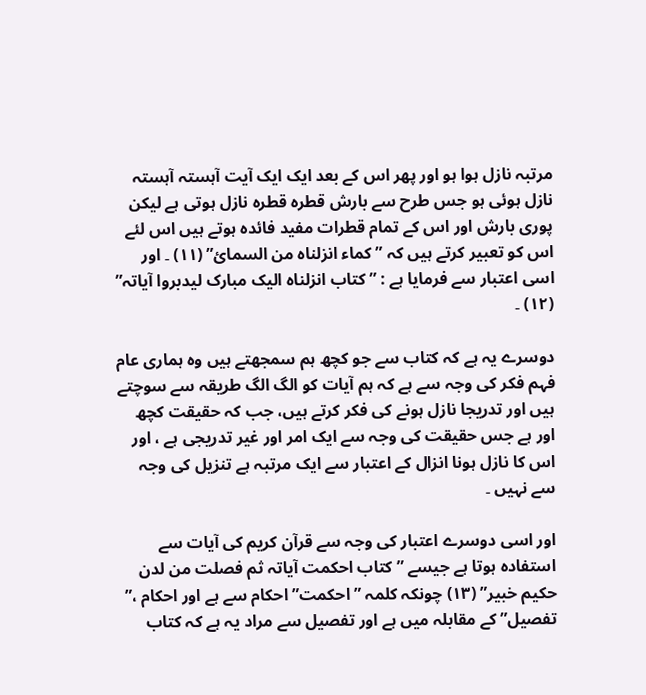مرتبہ نازل ہوا ہو اور پھر اس کے بعد ایک ایک آیت آہستہ آہستہ نازل ہوئی ہو جس طرح سے بارش قطرہ قطرہ نازل ہوتی ہے لیکن پوری بارش اور اس کے تمام قطرات مفید فائدہ ہوتے ہیں اس لئے اس کو تعبیر کرتے ہیں کہ ” کماء انزلناہ من السمائ” (١١) ۔ اور اسی اعتبار سے فرمایا ہے : ” کتاب انزلناہ الیک مبارک لیدبروا آیاتہ” (١٢) ۔

دوسرے یہ ہے کہ کتاب سے جو کچھ ہم سمجھتے ہیں وہ ہماری عام فہم فکر کی وجہ سے ہے کہ ہم آیات کو الگ الگ طریقہ سے سوچتے ہیں اور تدریجا نازل ہونے کی فکر کرتے ہیں، جب کہ حقیقت کچھ اور ہے جس حقیقت کی وجہ سے ایک امر اور غیر تدریجی ہے ، اور اس کا نازل ہونا انزال کے اعتبار سے ایک مرتبہ ہے تنزیل کی وجہ سے نہیں ۔

اور اسی دوسرے اعتبار کی وجہ سے قرآن کریم کی آیات سے استفادہ ہوتا ہے جیسے ” کتاب احکمت آیاتہ ثم فصلت من لدن حکیم خبیر” (١٣) چونکہ کلمہ ” احکمت” احکام سے ہے اور احکام ،” تفصیل” کے مقابلہ میں ہے اور تفصیل سے مراد یہ ہے کہ کتاب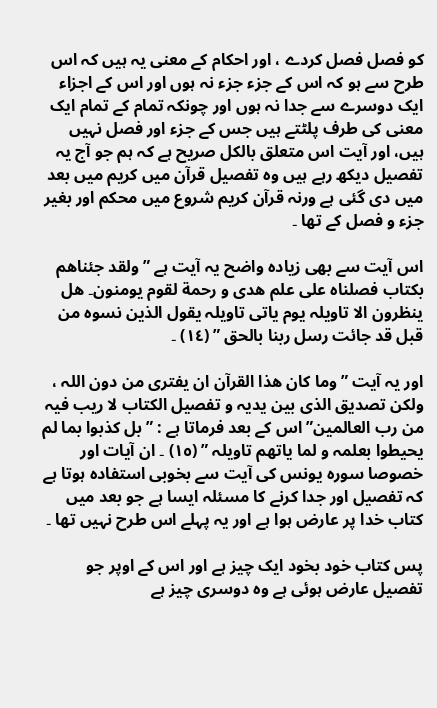کو فصل فصل کردے ، اور احکام کے معنی یہ ہیں کہ اس طرح سے ہو کہ اس کے جزء جزء نہ ہوں اور اس کے اجزاء ایک دوسرے سے جدا نہ ہوں اور چونکہ تمام کے تمام ایک معنی کی طرف پلٹتے ہیں جس کے جزء اور فصل نہیں ہیں، اور آیت اس متعلق بالکل صریح ہے کہ ہم جو آج یہ تفصیل دیکھ رہے ہیں وہ تفصیل قرآن میں کریم میں بعد میں دی گئی ہے ورنہ قرآن کریم شروع میں محکم اور بغیر جزء و فصل کے تھا ۔

اس آیت سے بھی زیادہ واضح یہ آیت ہے ”ولقد جئناھم بکتاب فصلناہ علی علم ھدی و رحمة لقوم یومنون۔ ھل ینظرون الا تاویلہ یوم یاتی تاویلہ یقول الذین نسوہ من قبل قد جائت رسل ربنا بالحق ” (١٤) ۔

اور یہ آیت ” وما کان ھذا القرآن ان یفتری من دون اللہ ، ولکن تصدیق الذی بین یدیہ و تفصیل الکتاب لا ریب فیہ من رب العالمین” اس کے بعد فرماتا ہے : ” بل کذبوا بما لم یحیطوا بعلمہ و لما یاتھم تاویلہ ” (١٥) ۔ ان آیات اور خصوصا سورہ یونس کی آیت سے بخوبی استفادہ ہوتا ہے کہ تفصیل اور جدا کرنے کا مسئلہ ایسا ہے جو بعد میں کتاب خدا پر عارض ہوا ہے اور یہ پہلے اس طرح نہیں تھا ۔

پس کتاب خود بخود ایک چیز ہے اور اس کے اوپر جو تفصیل عارض ہوئی ہے وہ دوسری چیز ہے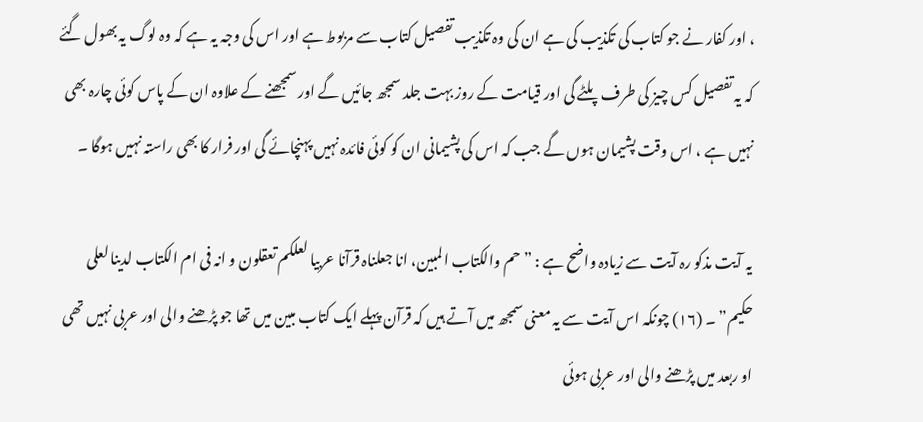، اور کفار نے جو کتاب کی تکذیب کی ہے ان کی وہ تکذیب تفصیل کتاب سے مربوط ہے اور اس کی وجہ یہ ہے کہ وہ لوگ یہ بھول گئے کہ یہ تفصیل کس چیز کی طرف پلٹے گی اور قیامت کے روز بہت جلد سمجھ جائیں گے اور سمجھنے کے علاوہ ان کے پاس کوئی چارہ بھی نہیں ہے ، اس وقت پشیمان ہوں گے جب کہ اس کی پشیمانی ان کو کوئی فائدہ نہیں پہنچائے گی اور فرار کا بھی راستہ نہیں ہوگا ۔

یہ آیت مذکو رہ آیت سے زیادہ واضح ہے : ” حم والکتاب المبین، انا جعلناہ قرآنا عربیا لعلکم تعقلون و انہ فی ام الکتاب لدینا لعلی حکیم” ۔ (١٦) چونکہ اس آیت سے یہ معنی سمجھ میں آتے ہیں کہ قرآن پہلے ایک کتاب مبین میں تھا جو پڑھنے والی اور عربی نہیں تھی او ربعد میں پڑھنے والی اور عربی ہوئی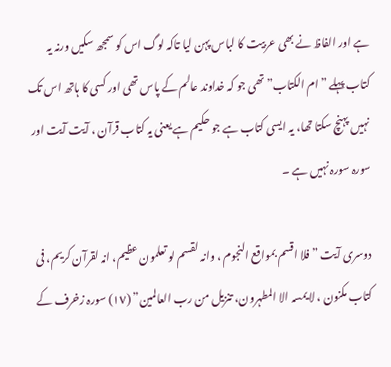ہے اور الفاظ نے بھی عربیت کا لباس پہن لیا تاکہ لوگ اس کو سمجھ سکیں ورنہ یہ کتاب پہلے ”ام الکتاب” تھی جو کہ خداوند عالم کے پاس تھی اور کسی کا ہاتھ اس تک نہیں پہنچ سکتا تھا، یہ ایسی کتاب ہے جو حکیم ہے یعنی یہ کتاب قرآن ، آیت آیت اور سورہ سورہ نہیں ہے ۔

دوسری آیت ”فلا اقسم بمواقع النجوم ، وانہ لقسم لو تعلمون عظیم، انہ لقرآن کریم، فی کتاب مکنون ، لا یمسہ الا المطہرون، تنزیل من رب العالمین” (١٧) سورہ زخرف کے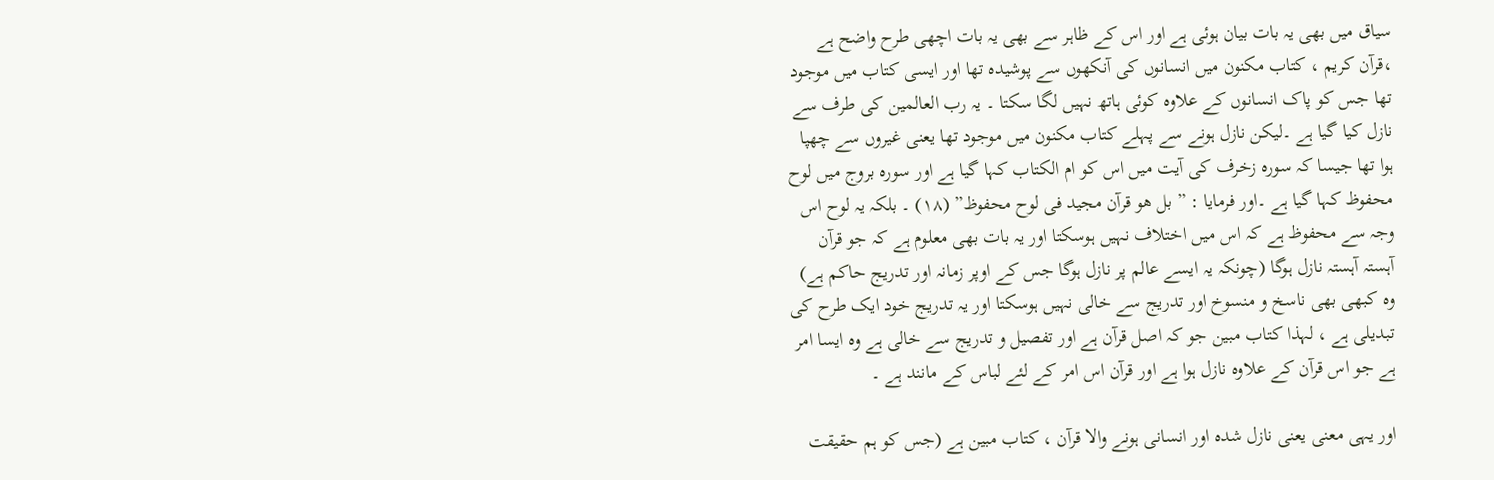سیاق میں بھی یہ بات بیان ہوئی ہے اور اس کے ظاہر سے بھی یہ بات اچھی طرح واضح ہے ،قرآن کریم ، کتاب مکنون میں انسانوں کی آنکھوں سے پوشیدہ تھا اور ایسی کتاب میں موجود تھا جس کو پاک انسانوں کے علاوہ کوئی ہاتھ نہیں لگا سکتا ۔ یہ رب العالمین کی طرف سے نازل کیا گیا ہے ۔لیکن نازل ہونے سے پہلے کتاب مکنون میں موجود تھا یعنی غیروں سے چھپا ہوا تھا جیسا کہ سورہ زخرف کی آیت میں اس کو ام الکتاب کہا گیا ہے اور سورہ بروج میں لوح محفوظ کہا گیا ہے ۔اور فرمایا : ” بل ھو قرآن مجید فی لوح محفوظ” (١٨) ۔ بلکہ یہ لوح اس وجہ سے محفوظ ہے کہ اس میں اختلاف نہیں ہوسکتا اور یہ بات بھی معلوم ہے کہ جو قرآن آہستہ آہستہ نازل ہوگا (چونکہ یہ ایسے عالم پر نازل ہوگا جس کے اوپر زمانہ اور تدریج حاکم ہے) وہ کبھی بھی ناسخ و منسوخ اور تدریج سے خالی نہیں ہوسکتا اور یہ تدریج خود ایک طرح کی تبدیلی ہے ، لہذا کتاب مبین جو کہ اصل قرآن ہے اور تفصیل و تدریج سے خالی ہے وہ ایسا امر ہے جو اس قرآن کے علاوہ نازل ہوا ہے اور قرآن اس امر کے لئے لباس کے مانند ہے ۔

اور یہی معنی یعنی نازل شدہ اور انسانی ہونے والا قرآن ، کتاب مبین ہے (جس کو ہم حقیقت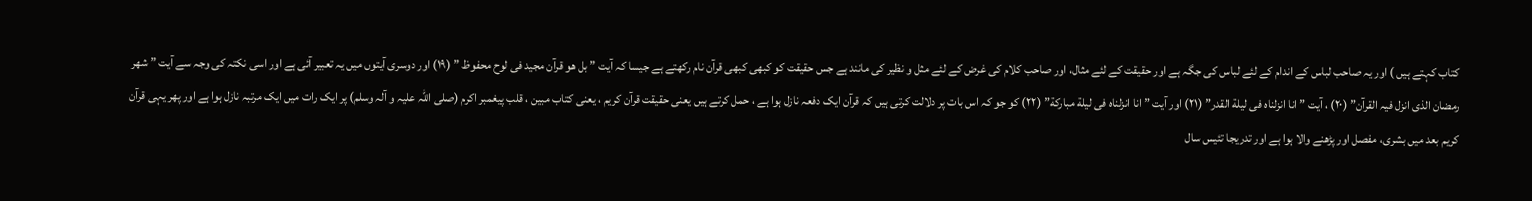کتاب کہتے ہیں ) اور یہ صاحب لباس کے اندام کے لئے لباس کی جگہ ہے اور حقیقت کے لئے مثال، اور صاحب کلام کی غرض کے لئے مثل و نظیر کی مانند ہے جس حقیقت کو کبھی کبھی قرآن نام رکھتے ہے جیسا کہ آیت ” بل ھو قرآن مجید فی لوح محفوظ ” (١٩) اور دوسری آیتوں میں یہ تعبیر آئی ہے اور اسی نکتہ کی وجہ سے آیت ” شھر رمضان الذی انزل فیہ القرآن” (٢٠) ، آیت ” انا انزلناہ فی لیلة القدر” (٢١) اور آیت ” انا انزلناہ فی لیلة مبارکة” (٢٢) کو جو کہ اس بات پر دلالت کرتی ہیں کہ قرآن ایک دفعہ نازل ہوا ہے ، حمل کرتے ہیں یعنی حقیقت قرآن کریم ، یعنی کتاب مبین ، قلب پیغمبر اکرم (صلی اللہ علیہ و آلہ وسلم) پر ایک رات میں ایک مرتبہ نازل ہوا ہے اور پھر یہی قرآن کریم بعد میں بشری، مفصل اور پڑھنے والا ہوا ہے اور تدریجا تئیس سال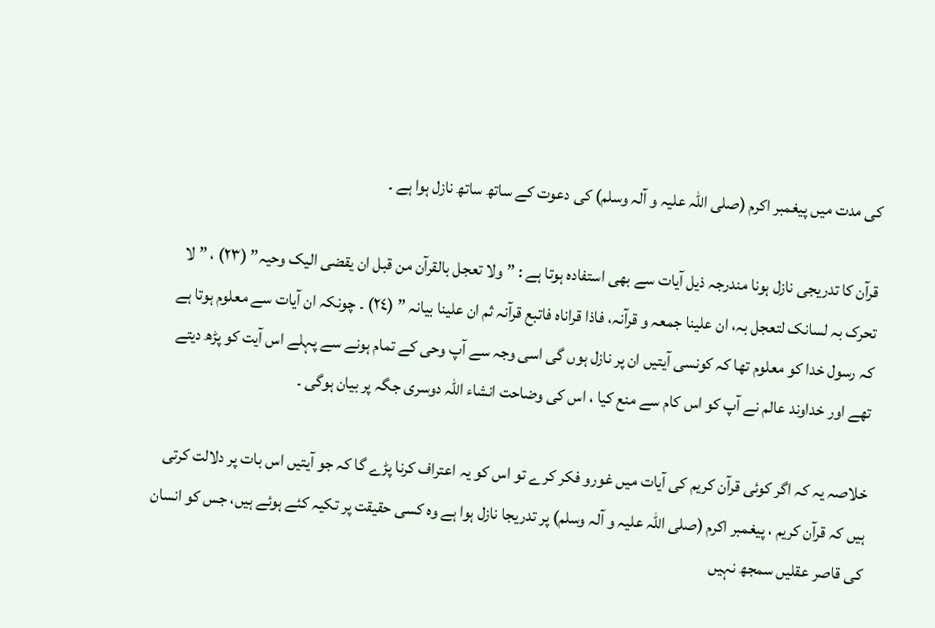کی مدت میں پیغمبر اکرم (صلی اللہ علیہ و آلہ وسلم) کی دعوت کے ساتھ ساتھ نازل ہوا ہے ۔

قرآن کا تدریجی نازل ہونا مندرجہ ذیل آیات سے بھی استفادہ ہوتا ہے : ” ولا تعجل بالقرآن من قبل ان یقضی الیک وحیہ” (٢٣) ، ” لا تحرک بہ لسانک لتعجل بہ، ان علینا جمعہ و قرآنہ، فاذا قراناہ فاتبع قرآنہ ثم ان علینا بیانہ ” (٢٤) ۔ چونکہ ان آیات سے معلوم ہوتا ہے کہ رسول خدا کو معلوم تھا کہ کونسی آیتیں ان پر نازل ہوں گی اسی وجہ سے آپ وحی کے تمام ہونے سے پہلے اس آیت کو پڑھ دیتے تھے اور خداوند عالم نے آپ کو اس کام سے منع کیا ، اس کی وضاحت انشاء اللہ دوسری جگہ پر بیان ہوگی ۔

خلاصہ یہ کہ اگر کوئی قرآن کریم کی آیات میں غورو فکر کرے تو اس کو یہ اعتراف کرنا پڑے گا کہ جو آیتیں اس بات پر دلالت کرتی ہیں کہ قرآن کریم ، پیغمبر اکرم (صلی اللہ علیہ و آلہ وسلم) پر تدریجا نازل ہوا ہے وہ کسی حقیقت پر تکیہ کئے ہوئے ہیں، جس کو انسان کی قاصر عقلیں سمجھ نہیں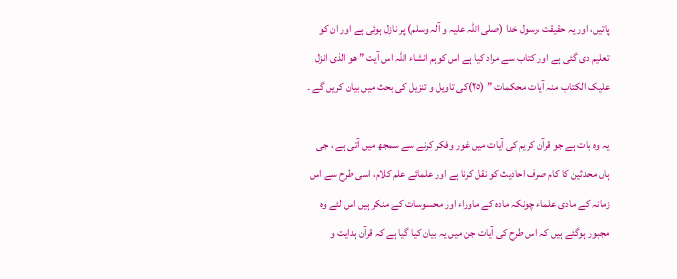پاتیں، اور یہ حقیقت ،رسول خدا (صلی اللہ علیہ و آلہ وسلم) پر نازل ہوئی ہے اور ان کو تعلیم دی گئی ہے اور کتاب سے مراد کیا ہے اس کوہم انشاء اللہ اس آیت ” ھو الذی انزل علیک الکتاب منہ آیات محکمات ” (٢٥)کی تاویل و تنزیل کی بحث میں بیان کریں گے ۔

یہ وہ بات ہے جو قرآن کریم کی آیات میں غور وفکر کرنے سے سمجھ میں آتی ہے ، جی ہاں محدثین کا کام صرف احادیث کو نقل کرنا ہے اور علمائے علم کلام، اسی طرح سے اس زمانہ کے مادی علماء چونکہ مادہ کے ماوراء اور محسوسات کے منکر ہیں اس لئے وہ مجبور ہوگئے ہیں کہ اس طرح کی آیات جن میں یہ بیان کیا گیا ہے کہ قرآن ہدایت و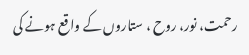رحمت، نور، روح ، ستاروں کے واقع ہونے کی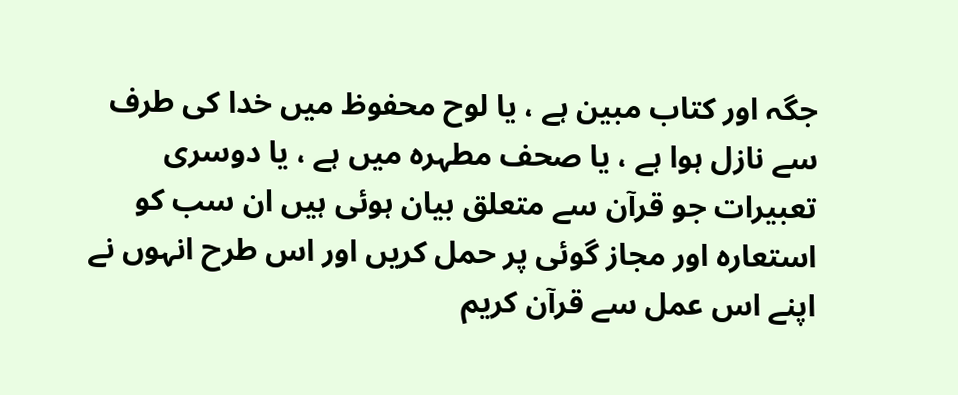جگہ اور کتاب مبین ہے ، یا لوح محفوظ میں خدا کی طرف سے نازل ہوا ہے ، یا صحف مطہرہ میں ہے ، یا دوسری تعبیرات جو قرآن سے متعلق بیان ہوئی ہیں ان سب کو استعارہ اور مجاز گوئی پر حمل کریں اور اس طرح انہوں نے اپنے اس عمل سے قرآن کریم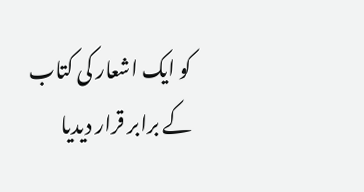کو ایک اشعار کی کتاب کے برابر قرار دیدیا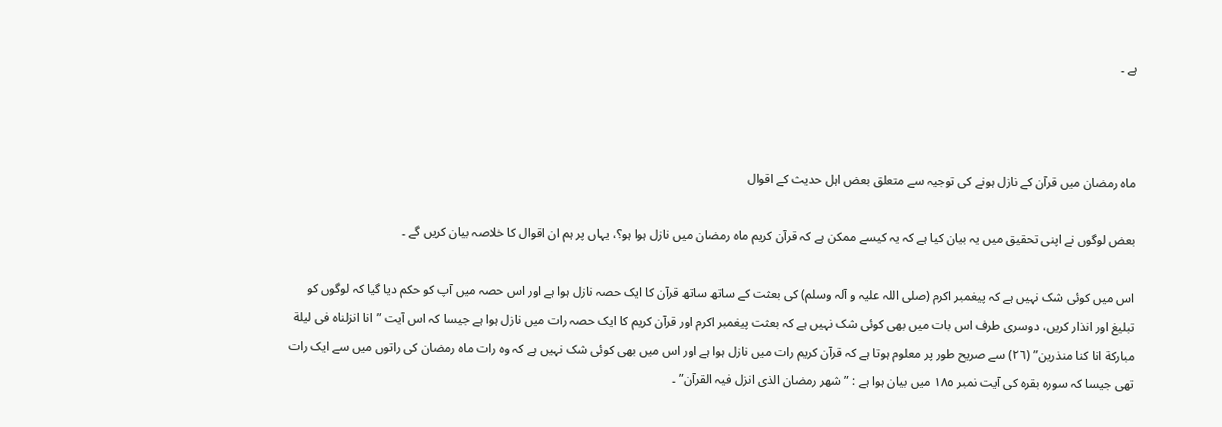ہے ۔



ماہ رمضان میں قرآن کے نازل ہونے کی توجیہ سے متعلق بعض اہل حدیث کے اقوال

بعض لوگوں نے اپنی تحقیق میں یہ بیان کیا ہے کہ یہ کیسے ممکن ہے کہ قرآن کریم ماہ رمضان میں نازل ہوا ہو؟، یہاں پر ہم ان اقوال کا خلاصہ بیان کریں گے ۔

اس میں کوئی شک نہیں ہے کہ پیغمبر اکرم (صلی اللہ علیہ و آلہ وسلم) کی بعثت کے ساتھ ساتھ قرآن کا ایک حصہ نازل ہوا ہے اور اس حصہ میں آپ کو حکم دیا گیا کہ لوگوں کو تبلیغ اور انذار کریں، دوسری طرف اس بات میں بھی کوئی شک نہیں ہے کہ بعثت پیغمبر اکرم اور قرآن کریم کا ایک حصہ رات میں نازل ہوا ہے جیسا کہ اس آیت ”انا انزلناہ فی لیلة مبارکة انا کنا منذرین” (٢٦) سے صریح طور پر معلوم ہوتا ہے کہ قرآن کریم رات میں نازل ہوا ہے اور اس میں بھی کوئی شک نہیں ہے کہ وہ رات ماہ رمضان کی راتوں میں سے ایک رات تھی جیسا کہ سورہ بقرہ کی آیت نمبر ١٨٥ میں بیان ہوا ہے : ”شھر رمضان الذی انزل فیہ القرآن” ۔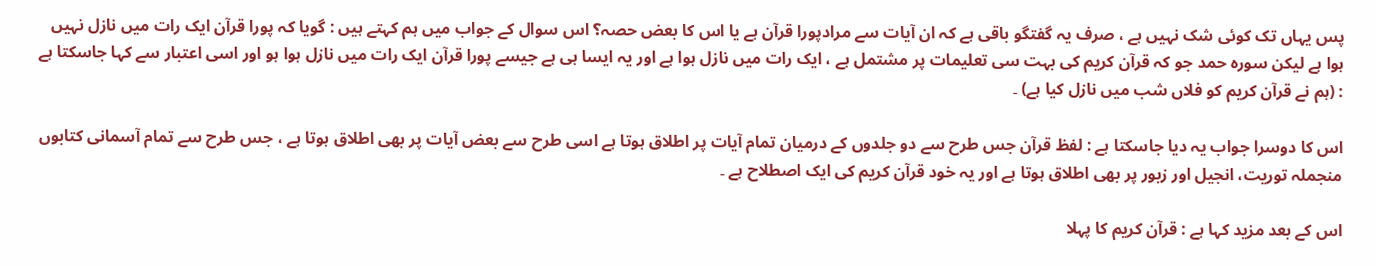پس یہاں تک کوئی شک نہیں ہے ، صرف یہ گفتگو باقی ہے کہ ان آیات سے مرادپورا قرآن ہے یا اس کا بعض حصہ؟ اس سوال کے جواب میں ہم کہتے ہیں : گویا کہ پورا قرآن ایک رات میں نازل نہیں ہوا ہے لیکن سورہ حمد جو کہ قرآن کریم کی بہت سی تعلیمات پر مشتمل ہے ، ایک رات میں نازل ہوا ہے اور یہ ایسا ہی ہے جیسے پورا قرآن ایک رات میں نازل ہوا ہو اور اسی اعتبار سے کہا جاسکتا ہے : (ہم نے قرآن کریم کو فلاں شب میں نازل کیا ہے) ۔

اس کا دوسرا جواب یہ دیا جاسکتا ہے : لفظ قرآن جس طرح سے دو جلدوں کے درمیان تمام آیات پر اطلاق ہوتا ہے اسی طرح سے بعض آیات پر بھی اطلاق ہوتا ہے ، جس طرح سے تمام آسمانی کتابوں منجملہ توریت، انجیل اور زبور پر بھی اطلاق ہوتا ہے اور یہ خود قرآن کریم کی ایک اصطلاح ہے ۔

اس کے بعد مزید کہا ہے : قرآن کریم کا پہلا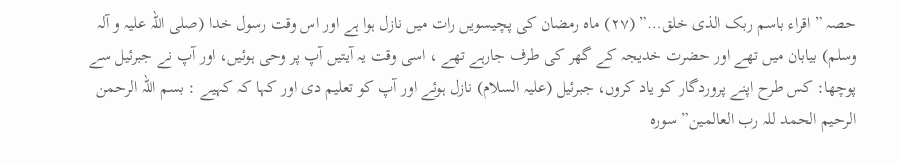حصہ ” اقراء باسم ربک الذی خلق…” (٢٧) ماہ رمضان کی پچیسویں رات میں نازل ہوا ہے اور اس وقت رسول خدا (صلی اللہ علیہ و آلہ وسلم) بیابان میں تھے اور حضرت خدیجہ کے گھر کی طرف جارہے تھے ، اسی وقت یہ آیتیں آپ پر وحی ہوئیں، اور آپ نے جبرئیل سے پوچھا: کس طرح اپنے پروردگار کو یاد کروں، جبرئیل (علیہ السلام) نازل ہوئے اور آپ کو تعلیم دی اور کہا کہ کہیے : بسم اللہ الرحمن الرحیم الحمد للہ رب العالمین” سورہ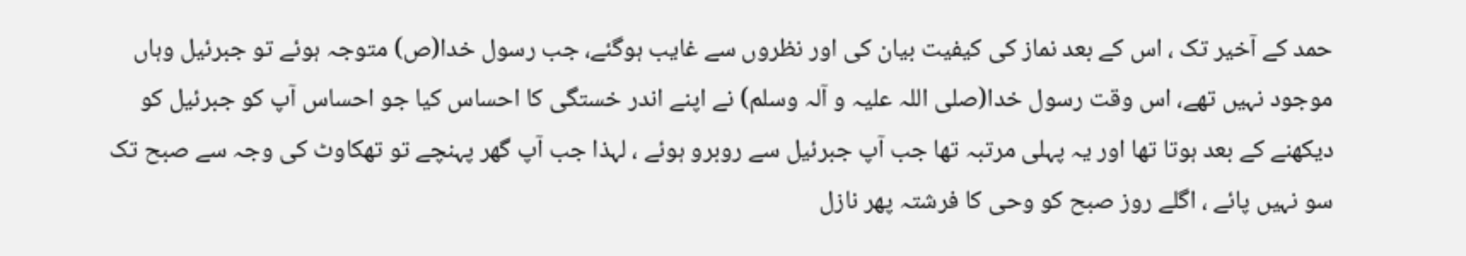حمد کے آخیر تک ، اس کے بعد نماز کی کیفیت بیان کی اور نظروں سے غایب ہوگئے، جب رسول خدا(ص) متوجہ ہوئے تو جبرئیل وہاں موجود نہیں تھے، اس وقت رسول خدا(صلی اللہ علیہ و آلہ وسلم) نے اپنے اندر خستگی کا احساس کیا جو احساس آپ کو جبرئیل کو دیکھنے کے بعد ہوتا تھا اور یہ پہلی مرتبہ تھا جب آپ جبرئیل سے روبرو ہوئے ، لہذا جب آپ گھر پہنچے تو تھکاوٹ کی وجہ سے صبح تک سو نہیں پائے ، اگلے روز صبح کو وحی کا فرشتہ پھر نازل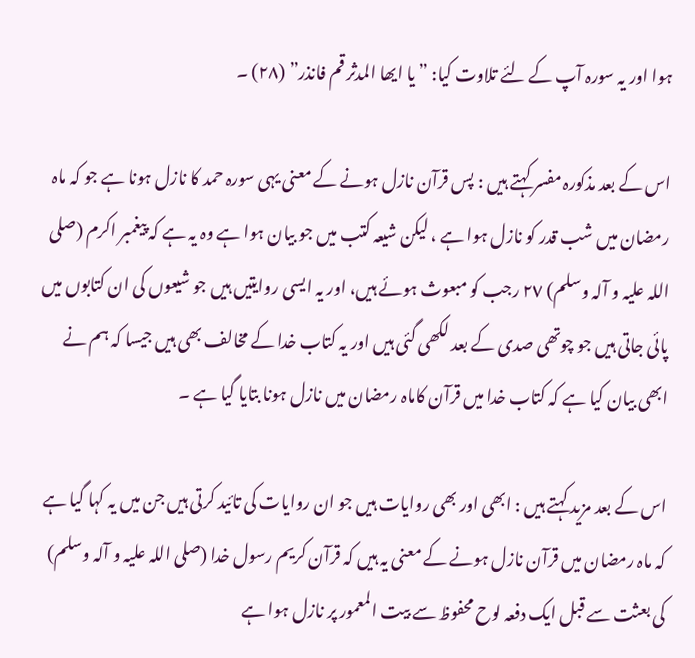ہوا اور یہ سورہ آپ کے لئے تلاوت کیا: ” یا ایھا المدثر قم فانذر” (٢٨) ۔

اس کے بعد مذکورہ مفسر کہتے ہیں : پس قرآن نازل ہونے کے معنی یہی سورہ حمد کا نازل ہونا ہے جو کہ ماہ رمضان میں شب قدر کو نازل ہوا ہے ، لیکن شیعہ کتب میں جو بیان ہوا ہے وہ یہ ہے کہ پیغمبر اکرم (صلی اللہ علیہ و آلہ وسلم) ٢٧ رجب کو مبعوث ہوئے ہیں، اور یہ ایسی روایتیں ہیں جو شیعوں کی ان کتابوں میں پائی جاتی ہیں جو چوتھی صدی کے بعد لکھی گئی ہیں اور یہ کتاب خدا کے مخالف بھی ہیں جیسا کہ ہم نے ابھی بیان کیا ہے کہ کتاب خدا میں قرآن کاماہ رمضان میں نازل ہونا بتایا گیا ہے ۔

اس کے بعد مزید کہتے ہیں : ابھی اور بھی روایات ہیں جو ان روایات کی تائید کرتی ہیں جن میں یہ کہا گیا ہے کہ ماہ رمضان میں قرآن نازل ہونے کے معنی یہ ہیں کہ قرآن کریم رسول خدا (صلی اللہ علیہ و آلہ وسلم) کی بعثت سے قبل ایک دفعہ لوح محفوظ سے بیت المعمور پر نازل ہوا ہے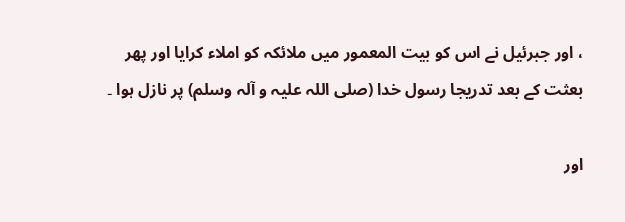، اور جبرئیل نے اس کو بیت المعمور میں ملائکہ کو املاء کرایا اور پھر بعثت کے بعد تدریجا رسول خدا (صلی اللہ علیہ و آلہ وسلم) پر نازل ہوا ۔

اور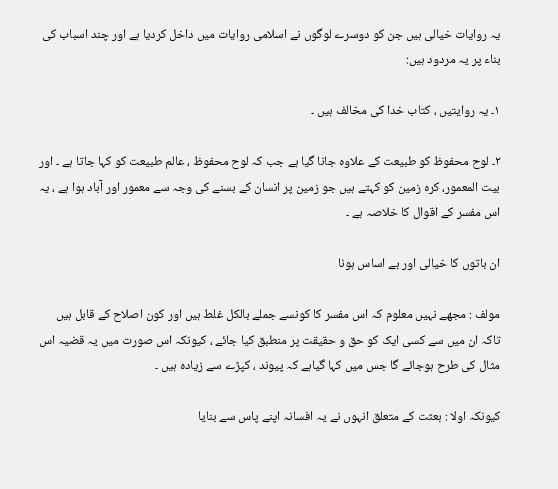یہ روایات خیالی ہیں جن کو دوسرے لوگوں نے اسلامی روایات میں داخل کردیا ہے اور چند اسباب کی بناء پر یہ مردود ہیں:

١۔ یہ روایتیں ، کتاب خدا کی مخالف ہیں ۔

٢۔ لوح محفوظ کو طبیعت کے علاوہ جانا گیا ہے جب کہ لوح محفوظ ، عالم طبیعت کو کہا جاتا ہے ۔ اور بیت المعمور، کرہ زمین کو کہتے ہیں جو زمین پر انسان کے بسنے کی وجہ سے معمور اور آباد ہوا ہے ، یہ اس مفسر کے اقوال کا خلاصہ ہے ۔

ان باتوں کا خیالی اور بے اساس ہونا

مولف : مجھے نہیں معلوم کہ اس مفسر کا کونسے جملے بالکل غلط ہیں اور کون اصلاح کے قابل ہیں تاکہ ان میں سے کسی ایک کو حق و حقیقت پر منطبق کیا جائے ، کیونکہ اس صورت میں یہ قضیہ اس مثال کی طرح ہوجائے گا جس میں کہا گیاہے کہ پیوند ، کپڑے سے زیادہ ہیں ۔

کیونکہ اولا : بعثت کے متعلق انہوں نے یہ افسانہ اپنے پاس سے بنایا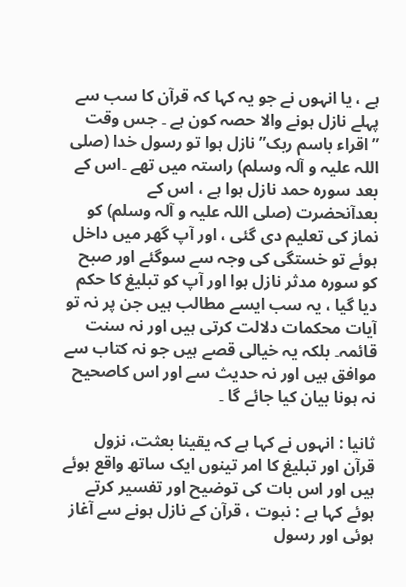ہے ، یا انہوں نے جو یہ کہا کہ قرآن کا سب سے پہلے نازل ہونے والا حصہ کون ہے ۔ جس وقت ”اقراء باسم ربک” نازل ہوا تو رسول خدا (صلی اللہ علیہ و آلہ وسلم) راستہ میں تھے ۔اس کے بعد سورہ حمد نازل ہوا ہے ، اس کے بعدآنحضرت (صلی اللہ علیہ و آلہ وسلم) کو نماز کی تعلیم دی گئی ، اور آپ گھر میں داخل ہوئے تو خستگی کی وجہ سے سوگئے اور صبح کو سورہ مدثر نازل ہوا اور آپ کو تبلیغ کا حکم دیا گیا ، یہ سب ایسے مطالب ہیں جن پر نہ تو آیات محکمات دلالت کرتی ہیں اور نہ سنت قائمہ۔ بلکہ یہ خیالی قصے ہیں جو نہ کتاب سے موافق ہیں اور نہ حدیث سے اور اس کاصحیح نہ ہونا بیان کیا جائے گا ۔

ثانیا : انہوں نے کہا ہے کہ یقینا بعثت، نزول قرآن اور تبلیغ کا امر تینوں ایک ساتھ واقع ہوئے ہیں اور اس بات کی توضیح اور تفسیر کرتے ہوئے کہا ہے : نبوت ، قرآن کے نازل ہونے سے آغاز ہوئی اور رسول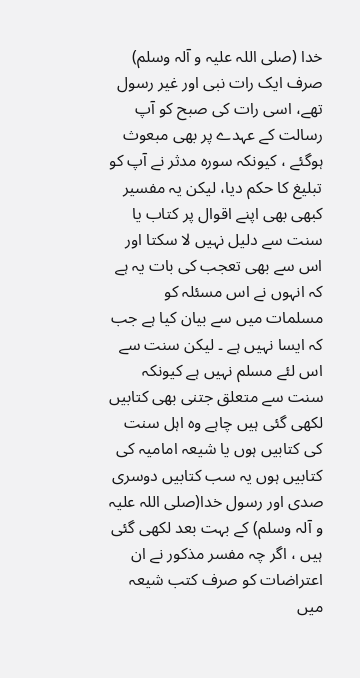خدا (صلی اللہ علیہ و آلہ وسلم) صرف ایک رات نبی اور غیر رسول تھے، اسی رات کی صبح کو آپ رسالت کے عہدے پر بھی مبعوث ہوگئے ، کیونکہ سورہ مدثر نے آپ کو تبلیغ کا حکم دیا، لیکن یہ مفسیر کبھی بھی اپنے اقوال پر کتاب یا سنت سے دلیل نہیں لا سکتا اور اس سے بھی تعجب کی بات یہ ہے کہ انہوں نے اس مسئلہ کو مسلمات میں سے بیان کیا ہے جب کہ ایسا نہیں ہے ۔ لیکن سنت سے اس لئے مسلم نہیں ہے کیونکہ سنت سے متعلق جتنی بھی کتابیں لکھی گئی ہیں چاہے وہ اہل سنت کی کتابیں ہوں یا شیعہ امامیہ کی کتابیں ہوں یہ سب کتابیں دوسری صدی اور رسول خدا(صلی اللہ علیہ و آلہ وسلم) کے بہت بعد لکھی گئی ہیں ، اگر چہ مفسر مذکور نے ان اعتراضات کو صرف کتب شیعہ میں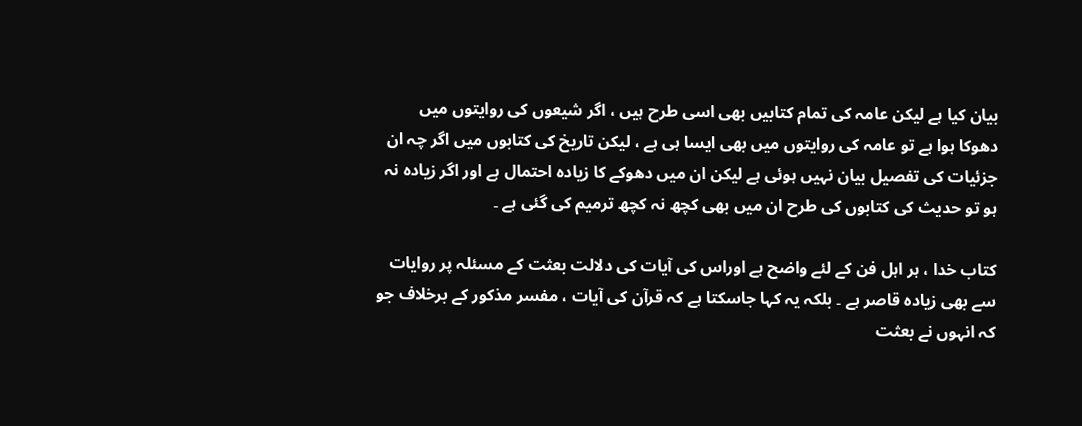بیان کیا ہے لیکن عامہ کی تمام کتابیں بھی اسی طرح ہیں ، اگر شیعوں کی روایتوں میں دھوکا ہوا ہے تو عامہ کی روایتوں میں بھی ایسا ہی ہے ، لیکن تاریخ کی کتابوں میں اگر چہ ان جزئیات کی تفصیل بیان نہیں ہوئی ہے لیکن ان میں دھوکے کا زیادہ احتمال ہے اور اگر زیادہ نہ ہو تو حدیث کی کتابوں کی طرح ان میں بھی کچھ نہ کچھ ترمیم کی گئی ہے ۔

کتاب خدا ، ہر اہل فن کے لئے واضح ہے اوراس کی آیات کی دلالت بعثت کے مسئلہ پر روایات سے بھی زیادہ قاصر ہے ۔ بلکہ یہ کہا جاسکتا ہے کہ قرآن کی آیات ، مفسر مذکور کے برخلاف جو کہ انہوں نے بعثت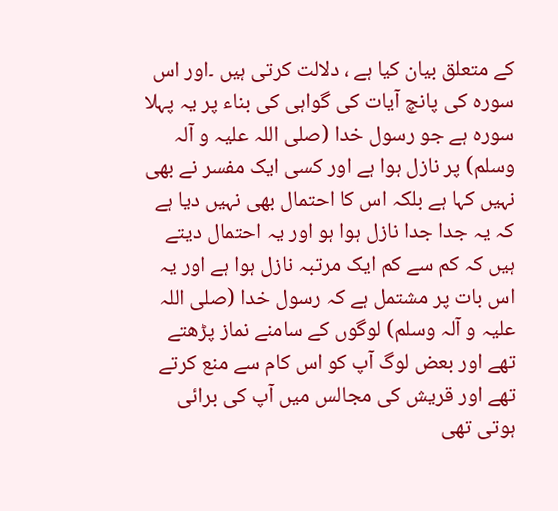کے متعلق بیان کیا ہے ، دلالت کرتی ہیں ۔اور اس سورہ کی پانچ آیات کی گواہی کی بناء پر یہ پہلا سورہ ہے جو رسول خدا (صلی اللہ علیہ و آلہ وسلم) پر نازل ہوا ہے اور کسی ایک مفسر نے بھی نہیں کہا ہے بلکہ اس کا احتمال بھی نہیں دیا ہے کہ یہ جدا جدا نازل ہوا ہو اور یہ احتمال دیتے ہیں کہ کم سے کم ایک مرتبہ نازل ہوا ہے اور یہ اس بات پر مشتمل ہے کہ رسول خدا (صلی اللہ علیہ و آلہ وسلم) لوگوں کے سامنے نماز پڑھتے تھے اور بعض لوگ آپ کو اس کام سے منع کرتے تھے اور قریش کی مجالس میں آپ کی برائی ہوتی تھی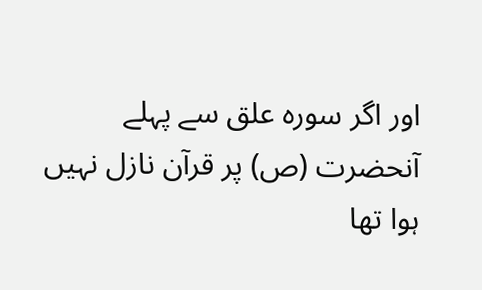اور اگر سورہ علق سے پہلے آنحضرت (ص) پر قرآن نازل نہیں ہوا تھا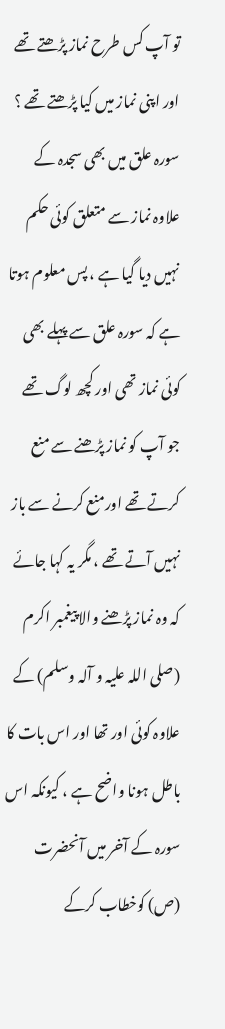تو آپ کس طرح نماز پڑھتے تھے اور اپنی نماز میں کیا پڑھتے تھے ؟ سورہ علق میں بھی سجدہ کے علاوہ نماز سے متعلق کوئی حکم نہیں دیا گیا ہے ، پس معلوم ہوتا ہے کہ سورہ علق سے پہلے بھی کوئی نماز تھی اور کچھ لوگ تھے جو آپ کو نماز پڑھنے سے منع کرتے تھے اورمنع کرنے سے باز نہیں آتے تھے ، مگر یہ کہا جائے کہ وہ نماز پڑھنے والا پیغمبر اکرم (صلی اللہ علیہ و آلہ وسلم) کے علاوہ کوئی اور تھا اور اس بات کا باطل ہونا واضح ہے ، کیونکہ اس سورہ کے آخر میں آنحضرت (ص) کوخطاب کرکے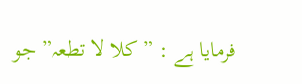فرمایا ہے : ” کلا لا تطعہ” جو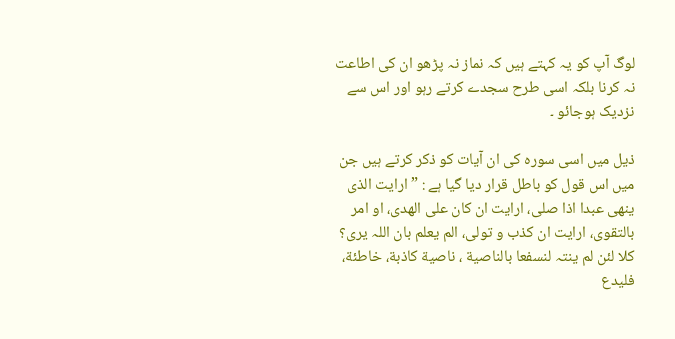لوگ آپ کو یہ کہتے ہیں کہ نماز نہ پڑھو ان کی اطاعت نہ کرنا بلکہ اسی طرح سجدے کرتے رہو اور اس سے نزدیک ہوجائو ۔

ذیل میں اسی سورہ کی ان آیات کو ذکر کرتے ہیں جن میں اس قول کو باطل قرار دیا گیا ہے : ” ارایت الذی ینھی عبدا اذا صلی، ارایت ان کان علی الھدی، او امر بالتقوی، ارایت ان کذب و تولی، الم یعلم بان اللہ یری؟ کلا لئن لم ینتہ لنسفعا بالناصیة ، ناصیة کاذبة، خاطئة، فلیدع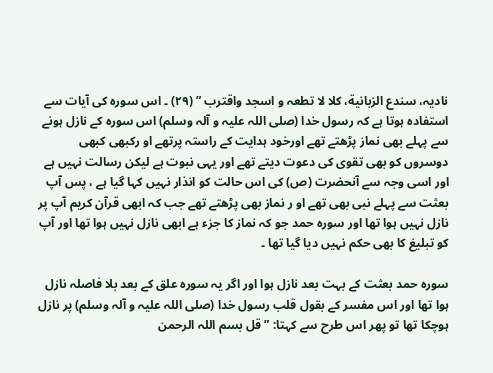نادیہ، سندع الزبانیة، کلا لا تطعہ و اسجد واقترب ” (٢٩) ۔ اس سورہ کی آیات سے استفادہ ہوتا ہے کہ رسول خدا (صلی اللہ علیہ و آلہ وسلم) اس سورہ کے نازل ہونے سے پہلے بھی نماز پڑھتے تھے اورخود ہدایت کے راستہ پرتھے او رکبھی کبھی دوسروں کو بھی تقوی کی دعوت دیتے تھے اور یہی نبوت ہے لیکن رسالت نہیں ہے اور اسی وجہ سے آنحضرت (ص) کی اس حالت کو انذار نہیں کہا گیا ہے ، پس آپ بعثت سے پہلے نبی بھی تھے او ر نماز بھی پڑھتے تھے جب کہ ابھی قرآن کریم آپ پر نازل نہیں ہوا تھا اور سورہ حمد جو کہ نماز کا جزء ہے ابھی نازل نہیں ہوا تھا اور آپ کو تبلیغ کا بھی حکم نہیں دیا گیا تھا ۔

سورہ حمد بعثت کے بہت بعد نازل ہوا اور اگر یہ سورہ علق کے بعد بلا فاصلہ نازل ہوا تھا اور اس مفسر کے بقول قلب رسول خدا (صلی اللہ علیہ و آلہ وسلم) پر نازل ہوچکا تھا تو پھر اس طرح سے کہتا: ” قل بسم اللہ الرحمن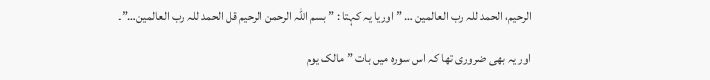الرحیم، الحمد للہ رب العالمین … ” اوریا یہ کہتا : ” بسم اللہ الرحمن الرحیم قل الحمد للہ رب العالمین…”۔

اور یہ بھی ضروری تھا کہ اس سورہ میں بات ” مالک یوم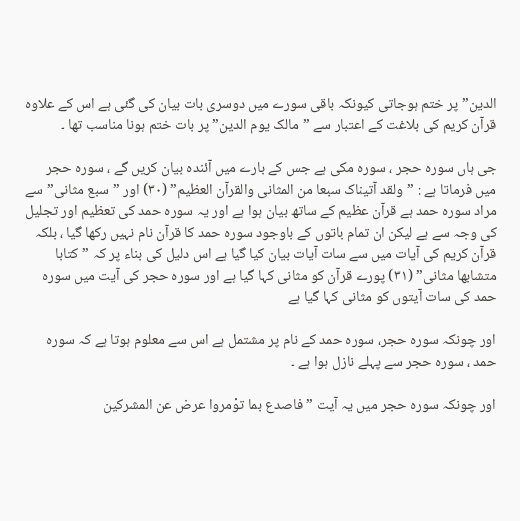الدین” پر ختم ہوجاتی کیونکہ باقی سورے میں دوسری بات بیان کی گئی ہے اس کے علاوہ قرآن کریم کی بلاغت کے اعتبار سے ”مالک یوم الدین” پر بات ختم ہونا مناسب تھا ۔

جی ہاں سورہ حجر ، سورہ مکی ہے جس کے بارے میں آئندہ بیان کریں گے ، سورہ حجر میں فرماتا ہے : ”ولقد آتیناک سبعا من المثانی والقرآن العظیم” (٣٠) اور ”سبع مثانی” سے مراد سورہ حمد ہے قرآن عظیم کے ساتھ بیان ہوا ہے اور یہ سورہ حمد کی تعظیم اور تجلیل کی وجہ سے ہے لیکن ان تمام باتوں کے باوجود سورہ حمد کا قرآن نام نہیں رکھا گیا ، بلکہ قرآن کریم کی آیات میں سے سات آیات بیان کیا گیا ہے اس دلیل کی بناء پر کہ ”کتابا متشابھا مثانی” (٣١) پورے قرآن کو مثانی کہا گیا ہے اور سورہ حجر کی آیت میں سورہ حمد کی سات آیتوں کو مثانی کہا گیا ہے

اور چونکہ سورہ حجر، سورہ حمد کے نام پر مشتمل ہے اس سے معلوم ہوتا ہے کہ سورہ حمد ، سورہ حجر سے پہلے نازل ہوا ہے ۔

اور چونکہ سورہ حجر میں یہ آیت ” فاصدع بما توْمروا عرض عن المشرکین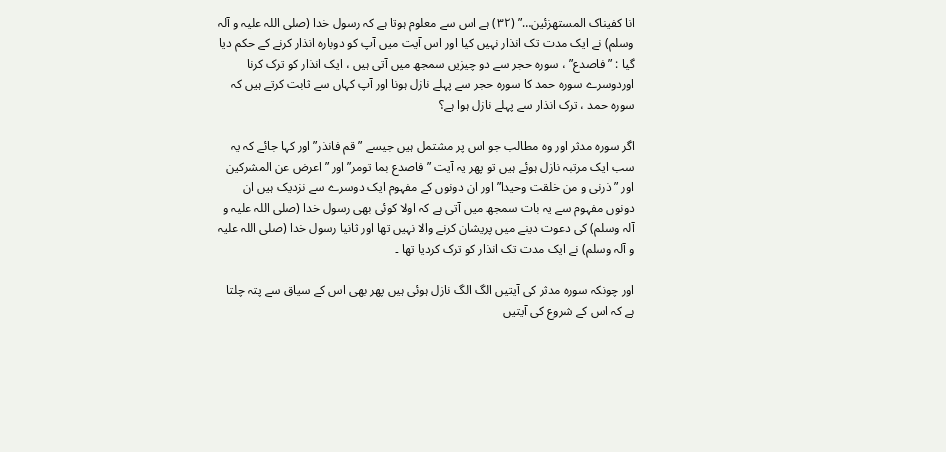انا کفیناک المستھزئین…” (٣٢) ہے اس سے معلوم ہوتا ہے کہ رسول خدا (صلی اللہ علیہ و آلہ وسلم) نے ایک مدت تک انذار نہیں کیا اور اس آیت میں آپ کو دوبارہ انذار کرنے کے حکم دیا گیا : ” فاصدع” ، سورہ حجر سے دو چیزیں سمجھ میں آتی ہیں ، ایک انذار کو ترک کرنا اوردوسرے سورہ حمد کا سورہ حجر سے پہلے نازل ہونا اور آپ کہاں سے ثابت کرتے ہیں کہ سورہ حمد ، ترک انذار سے پہلے نازل ہوا ہے؟

اگر سورہ مدثر اور وہ مطالب جو اس پر مشتمل ہیں جیسے ”قم فانذر” اور کہا جائے کہ یہ سب ایک مرتبہ نازل ہوئے ہیں تو پھر یہ آیت ”فاصدع بما تومر” اور ”اعرض عن المشرکین اور ” ذرنی و من خلقت وحیدا” اور ان دونوں کے مفہوم ایک دوسرے سے نزدیک ہیں ان دونوں مفہوم سے یہ بات سمجھ میں آتی ہے کہ اولا کوئی بھی رسول خدا (صلی اللہ علیہ و آلہ وسلم) کی دعوت دینے میں پریشان کرنے والا نہیں تھا اور ثانیا رسول خدا (صلی اللہ علیہ و آلہ وسلم) نے ایک مدت تک انذار کو ترک کردیا تھا ۔

اور چونکہ سورہ مدثر کی آیتیں الگ الگ نازل ہوئی ہیں پھر بھی اس کے سیاق سے پتہ چلتا ہے کہ اس کے شروع کی آیتیں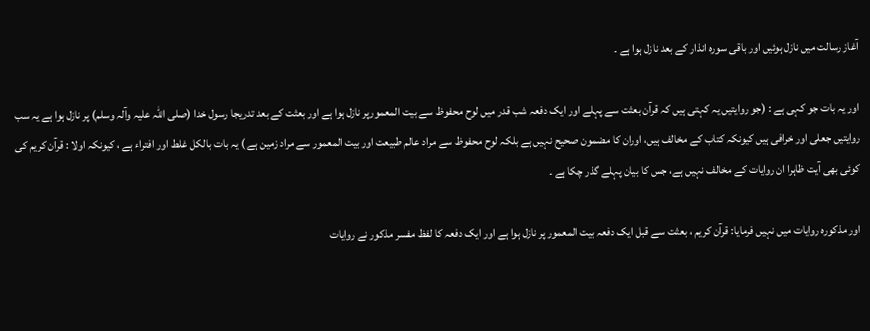آغاز رسالت میں نازل ہوئیں اور باقی سورہ انذار کے بعد نازل ہوا ہے ۔

اور یہ بات جو کہی ہے : (جو روایتیں یہ کہتی ہیں کہ قرآن بعثت سے پہلے اور ایک دفعہ شب قدر میں لوح محفوظ سے بیت المعمورپر نازل ہوا ہے اور بعثت کے بعد تدریجا رسول خدا (صلی اللہ علیہ وآلہ وسلم) پر نازل ہوا ہے یہ سب روایتیں جعلی اور خرافی ہیں کیونکہ کتاب کے مخالف ہیں، اوران کا مضمون صحیح نہیں ہے بلکہ لوح محفوظ سے مراد عالم طبیعت اور بیت المعمور سے مراد زمین ہے ) یہ بات بالکل غلط اور افتراء ہے ، کیونکہ اولا : قرآن کریم کی کوئی بھی آیت ظاہرا ان روایات کے مخالف نہیں ہے، جس کا بیان پہلے گذر چکا ہے ۔

اور مذکورہ روایات میں نہیں فرمایا: قرآن کریم ، بعثت سے قبل ایک دفعہ بیت المعمور پر نازل ہوا ہے اور ایک دفعہ کا لفظ مفسر مذکور نے روایات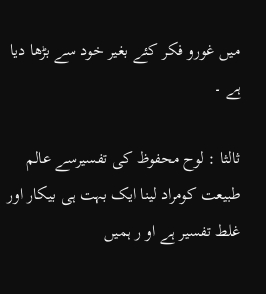میں غورو فکر کئے بغیر خود سے بڑھا دیا ہے ۔

ثالثا : لوح محفوظ کی تفسیرسے عالم طبیعت کومراد لینا ایک بہت ہی بیکار اور غلط تفسیر ہے او ر ہمیں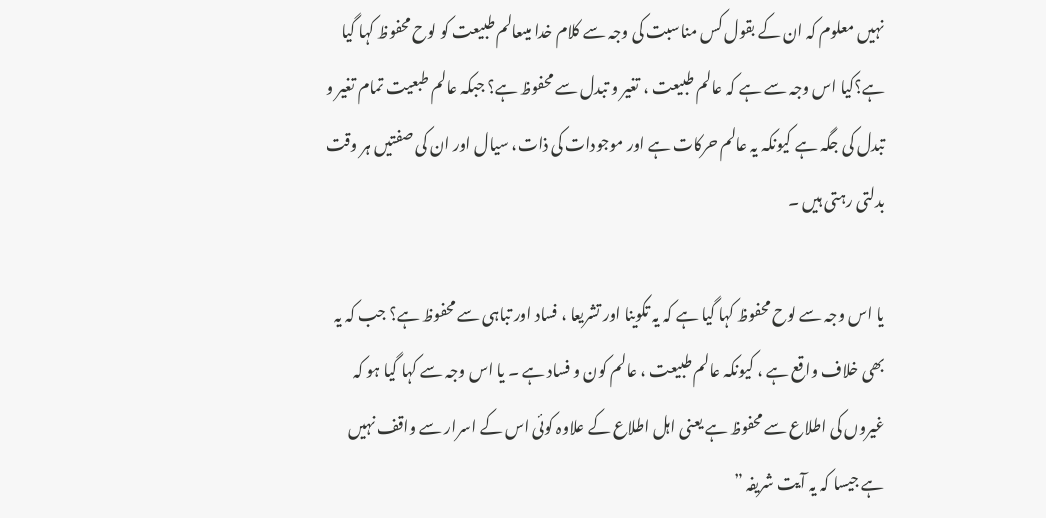نہیں معلوم کہ ان کے بقول کس مناسبت کی وجہ سے کلام خدا میںعالم طبیعت کو لوح محفوظ کہا گیا ہے؟کیا اس وجہ سے ہے کہ عالم طبیعت ، تغیر و تبدل سے محفوظ ہے؟ جبکہ عالم طبعیت تمام تغیر و تبدل کی جگہ ہے کیونکہ یہ عالم حرکات ہے اور موجودات کی ذات، سیال اور ان کی صفتیں ہر وقت بدلتی رہتی ہیں ۔

یا اس وجہ سے لوح محفوظ کہا گیا ہے کہ یہ تکوینا اور تشریعا ، فساد اور تباہی سے محفوظ ہے؟ جب کہ یہ بھی خلاف واقع ہے ، کیونکہ عالم طبیعت ، عالم کون و فساد ہے ۔ یا اس وجہ سے کہا گیا ہو کہ غیروں کی اطلاع سے محفوظ ہے یعنی اہل اطلاع کے علاوہ کوئی اس کے اسرار سے واقف نہیں ہے جیسا کہ یہ آیت شریفہ ”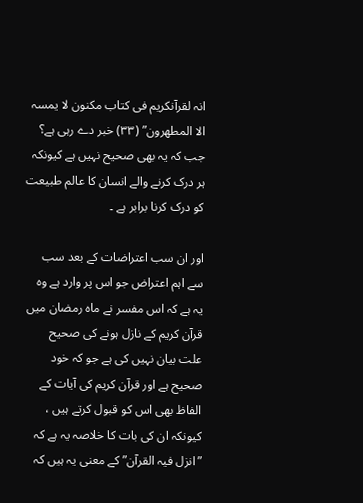انہ لقرآنکریم فی کتاب مکنون لا یمسہ الا المطھرون” (٣٣) خبر دے رہی ہے؟ جب کہ یہ بھی صحیح نہیں ہے کیونکہ ہر درک کرنے والے انسان کا عالم طبیعت کو درک کرنا برابر ہے ۔

اور ان سب اعتراضات کے بعد سب سے اہم اعتراض جو اس پر وارد ہے وہ یہ ہے کہ اس مفسر نے ماہ رمضان میں قرآن کریم کے نازل ہونے کی صحیح علت بیان نہیں کی ہے جو کہ خود صحیح ہے اور قرآن کریم کی آیات کے الفاظ بھی اس کو قبول کرتے ہیں ، کیونکہ ان کی بات کا خلاصہ یہ ہے کہ ”انزل فیہ القرآن” کے معنی یہ ہیں کہ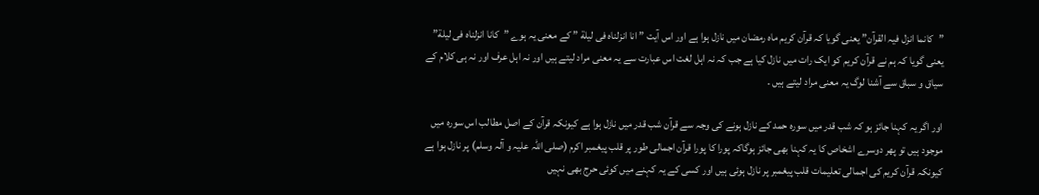”کانما انزل فیہ القرآن” یعنی گویا کہ قرآن کریم ماہ رمضان میں نازل ہوا ہے اور اس آیت ” انا انزلناہ فی لیلة ” کے معنی یہ ہوے ”کانا انزلناہ فی لیلة” یعنی گویا کہ ہم نے قرآن کریم کو ایک رات میں نازل کیا ہے جب کہ نہ اہل لغت اس عبارت سے یہ معنی مراد لیتے ہیں اور نہ اہل عرف اور نہ ہی کلام کے سیاق و سباق سے آشنا لوگ یہ معنی مراد لیتے ہیں ۔

اور اگر یہ کہنا جائز ہو کہ شب قدر میں سورہ حمد کے نازل ہونے کی وجہ سے قرآن شب قدر میں نازل ہوا ہے کیونکہ قرآن کے اصل مطالب اس سورہ میں موجود ہیں تو پھر دوسرے اشخاص کا یہ کہنا بھی جائز ہوگاکہ پورا کا پورا قرآن اجمالی طور پر قلب پیغمبر اکرم (صلی اللہ علیہ و آلہ وسلم) پر نازل ہوا ہے کیونکہ قرآن کریم کی اجمالی تعلیمات قلب پیغمبر پر نازل ہوئی ہیں اور کسی کے یہ کہنے میں کوئی حرج بھی نہیں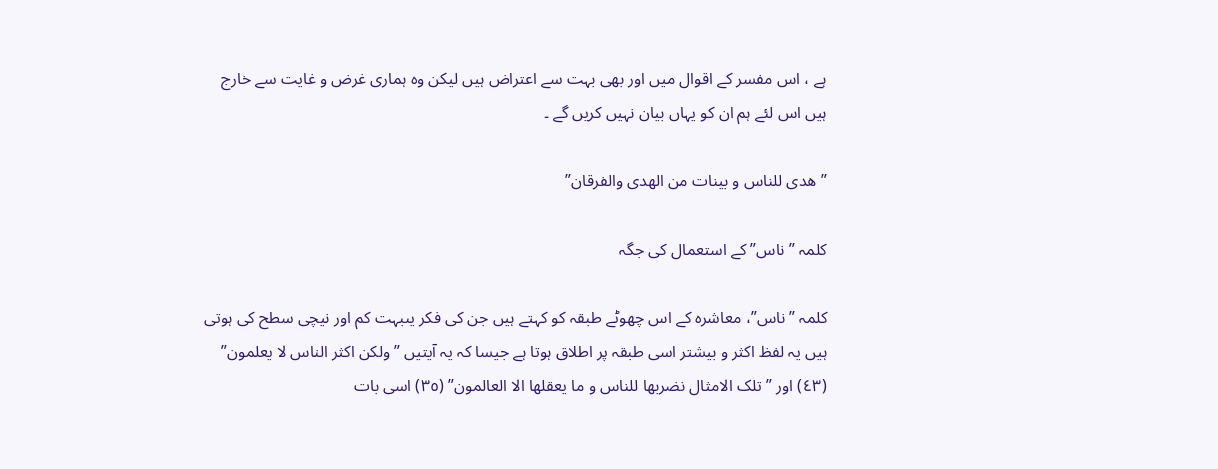ہے ، اس مفسر کے اقوال میں اور بھی بہت سے اعتراض ہیں لیکن وہ ہماری غرض و غایت سے خارج ہیں اس لئے ہم ان کو یہاں بیان نہیں کریں گے ۔

”ھدی للناس و بینات من الھدی والفرقان”

کلمہ ”ناس” کے استعمال کی جگہ

کلمہ ”ناس”، معاشرہ کے اس چھوٹے طبقہ کو کہتے ہیں جن کی فکر یںبہت کم اور نیچی سطح کی ہوتی ہیں یہ لفظ اکثر و بیشتر اسی طبقہ پر اطلاق ہوتا ہے جیسا کہ یہ آیتیں ”ولکن اکثر الناس لا یعلمون” (٤٣) اور ” تلک الامثال نضربھا للناس و ما یعقلھا الا العالمون” (٣٥) اسی بات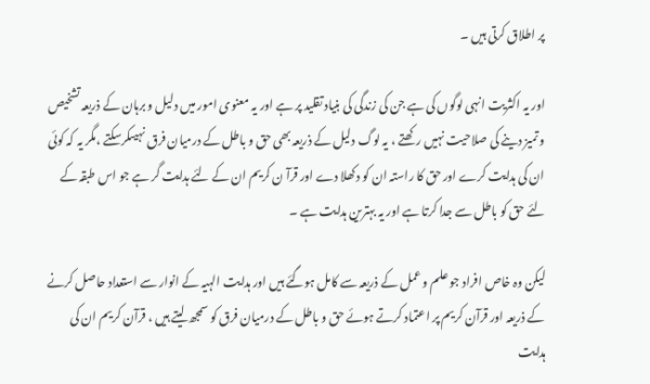پر اطلاق کرتی ہیں ۔

اور یہ اکثریت انہی لوگوں کی ہے جن کی زندگی کی بنیاد تقلید پر ہے اور یہ معنوی امور میں دلیل و برہان کے ذریعہ تشخیص و تمیز دینے کی صلاحیت نہیں رکھتے ، یہ لوگ دلیل کے ذریعہ بھی حق و باطل کے درمیان فرق نہیںکرسکتے ،مگر یہ کہ کوئی ان کی ہدایت کرے اور حق کا راستہ ان کو دکھلا دے اور قرآ ن کریم ان کے لئے ہدایت گر ہے جو اس طبقہ کے لئے حق کو باطل سے جدا کرتا ہے اور یہ بہترین ہدایت ہے ۔

لیکن وہ خاص افراد جو علم و عمل کے ذریعہ سے کامل ہوگئے ہیں اور ہدایت الہیہ کے انوار سے استعداد حاصل کرنے کے ذریعہ اور قرآن کریم پر اعتماد کرتے ہوئے حق و باطل کے درمیان فرق کو سمجھ لیتے ہیں ، قرآن کریم ان کی ہدایت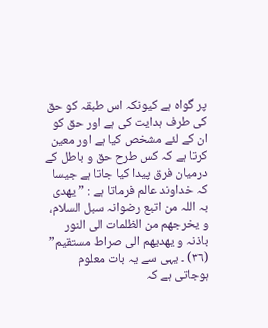پر گواہ ہے کیونکہ اس طبقہ کو حق کی طرف ہدایت کی ہے اور حق کو ان کے لئے مشخص کیا ہے اور معین کرتا ہے کہ کس طرح حق و باطل کے درمیان فرق پیدا کیا جاتا ہے جیسا کہ خداوند عالم فرماتا ہے : ” یھدی بہ اللہ من اتبع رضوانہ سبل السلام، و یخرجھم من الظلمات الی النور باذنہ و یھدیھم الی صراط مستقیم” (٣٦) ۔ یہی سے یہ بات معلوم ہوجاتی ہے کہ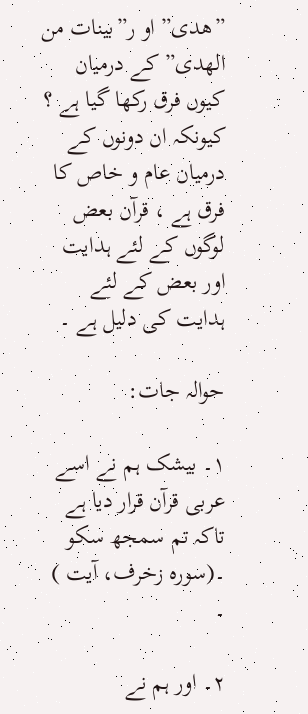”ھدی” او ر”بینات من الھدی” کے درمیان کیوں فرق رکھا گیا ہے ؟ کیونکہ ان دونوں کے درمیان عام و خاص کا فرق ہے ، قرآن بعض لوگوں کے لئے ہدایت اور بعض کے لئے ہدایت کی دلیل ہے ۔

حوالہ جات:

١۔ بیشک ہم نے اسے عربی قرآن قرار دیا ہے تاکہ تم سمجھ سکو ۔(سورہ زخرف، آیت ) ۔

٢۔ اور ہم نے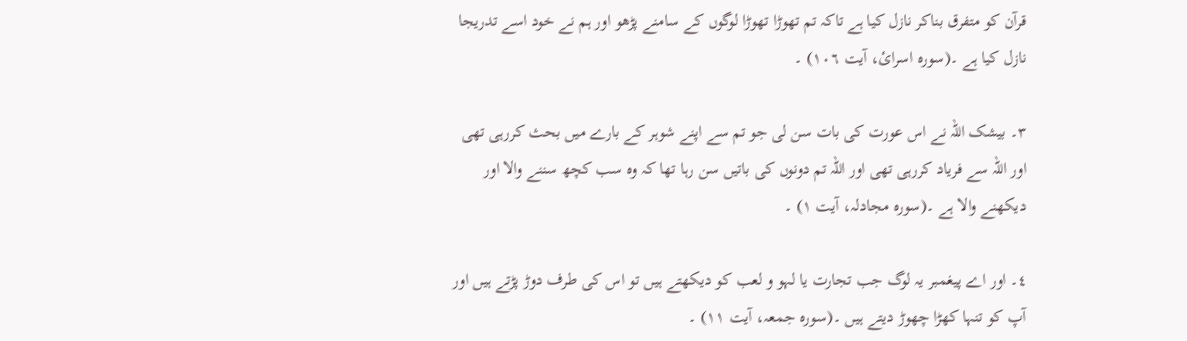قرآن کو متفرق بناکر نازل کیا ہے تاکہ تم تھوڑا تھوڑا لوگوں کے سامنے پڑھو اور ہم نے خود اسے تدریجا نازل کیا ہے ۔(سورہ اسرائ، آیت ١٠٦) ۔

٣۔ بیشک اللہ نے اس عورت کی بات سن لی جو تم سے اپنے شوہر کے بارے میں بحث کررہی تھی اور اللہ سے فریاد کررہی تھی اور اللہ تم دونوں کی باتیں سن رہا تھا کہ وہ سب کچھ سننے والا اور دیکھنے والا ہے ۔(سورہ مجادلہ، آیت ١) ۔

٤۔ اور اے پیغمبر یہ لوگ جب تجارت یا لہو و لعب کو دیکھتے ہیں تو اس کی طرف دوڑ پڑتے ہیں اور آپ کو تنہا کھڑا چھوڑ دیتے ہیں ۔(سورہ جمعہ، آیت ١١) ۔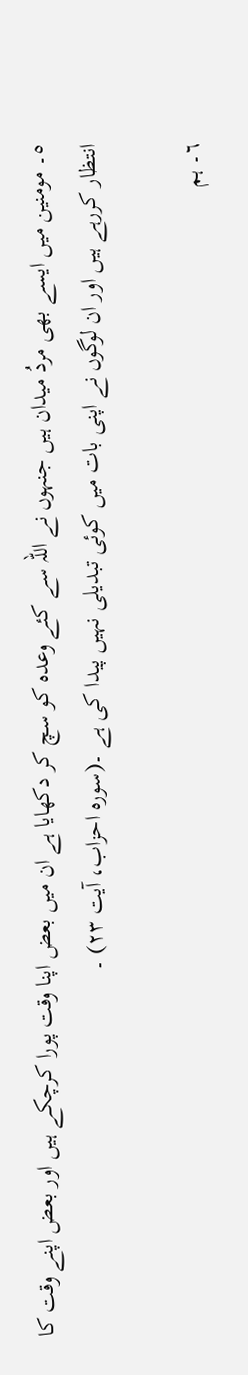٥۔ مومنین میں ایسے بھی مردُ میدان ہیں جنہوں نے اللہ سے کئے وعدہ کو سچ کر دکھایا ہے ان میں بعض اپنا وقت پورا کرچکے ہیں اور بعض اپنے وقت کا انتظار کررہے ہیں اور ان لوگوں نے اپنی بات میں کوئی تبدیلی نہیں پیدا کی ہے ۔(سورہ احزاب، آیت ٢٣) ۔

٦۔ ہم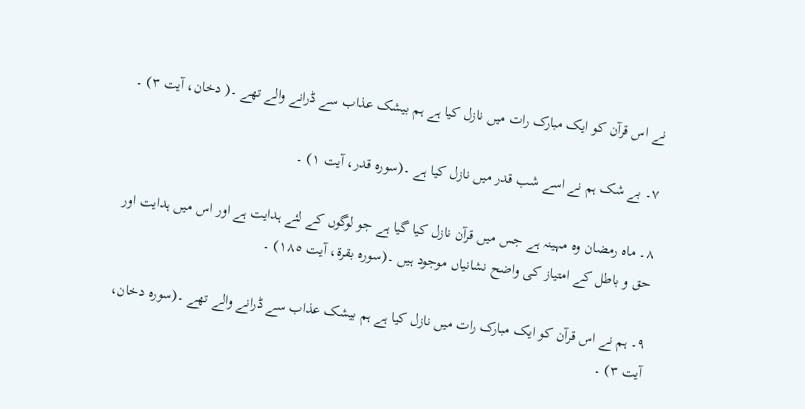نے اس قرآن کو ایک مبارک رات میں نازل کیا ہے ہم بیشک عذاب سے ڈرانے والے تھے ۔( دخان، آیت ٣) ۔

٧۔ بے شک ہم نے اسے شب قدر میں نازل کیا ہے ۔(سورہ قدر، آیت ١) ۔

٨۔ ماہ رمضان وہ مہینہ ہے جس میں قرآن نازل کیا گیا ہے جو لوگوں کے لئے ہدایت ہے اور اس میں ہدایت اور حق و باطل کے امتیاز کی واضح نشانیاں موجود ہیں ۔(سورہ بقرة، آیت ١٨٥) ۔

٩۔ ہم نے اس قرآن کو ایک مبارک رات میں نازل کیا ہے ہم بیشک عذاب سے ڈرانے والے تھے ۔(سورہ دخان، آیت ٣) ۔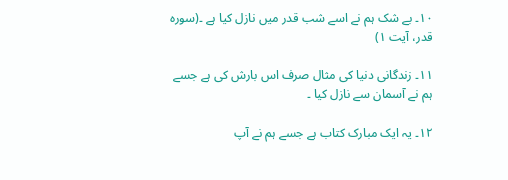١٠۔ بے شک ہم نے اسے شب قدر میں نازل کیا ہے ۔(سورہ قدر، آیت ١)

١١۔ زندگانی دنیا کی مثال صرف اس بارش کی ہے جسے ہم نے آسمان سے نازل کیا ۔

١٢۔ یہ ایک مبارک کتاب ہے جسے ہم نے آپ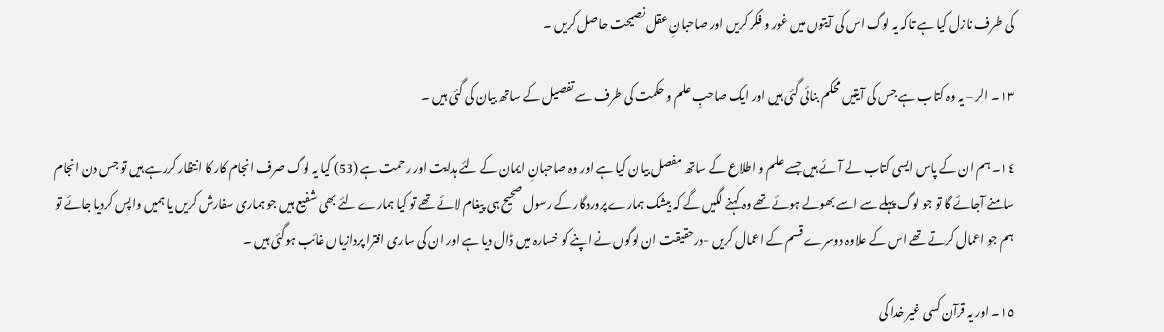کی طرف نازل کیا ہے تاکہ یہ لوگ اس کی آیتوں میں غور و فکر کریں اور صاحبانِ عقل نصیحت حاصل کریں ۔

١٣۔ الر – یہ وہ کتاب ہے جس کی آیتیں محکم بنائی گئی ہیں اور ایک صاحبِ علم و حکمت کی طرف سے تفصیل کے ساتھ بیان کی گئی ہیں ۔

١٤۔ ہم ان کے پاس ایسی کتاب لے آئے ہیں جسے علم و اطلاع کے ساتھ مفصل بیان کیا ہے اور وہ صاحبانِ ایمان کے لئے ہدایت اور رحمت ہے (53) کیا یہ لوگ صرف انجام کار کا انتظار کررہے ہیں تو جس دن انجام سامنے آجائے گا تو جو لوگ پہلے سے اسے بھولے ہوئے تھے وہ کہنے لگیں گے کہ بیشک ہمارے پروردگار کے رسول صحیح ہی پیغام لائے تھے تو کیا ہمارے لئے بھی شفیع ہیں جو ہماری سفارش کریں یا ہمیں واپس کردیا جائے تو ہم جو اعمال کرتے تھے اس کے علاوہ دوسرے قسم کے اعمال کریں -درحقیقت ان لوگوں نے اپنے کو خسارہ میں ڈال دیا ہے اور ان کی ساری افترا پردازیاں غائب ہوگئی ہیں ۔

١٥۔ اور یہ قرآن کسی غیر خدا کی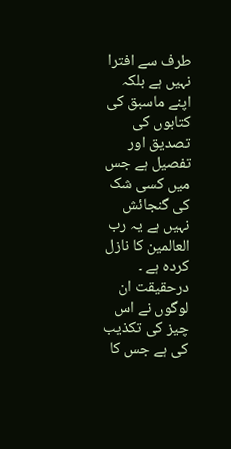طرف سے افترا نہیں ہے بلکہ اپنے ماسبق کی کتابوں کی تصدیق اور تفصیل ہے جس میں کسی شک کی گنجائش نہیں ہے یہ رب العالمین کا نازل کردہ ہے ۔ درحقیقت ان لوگوں نے اس چیز کی تکذیب کی ہے جس کا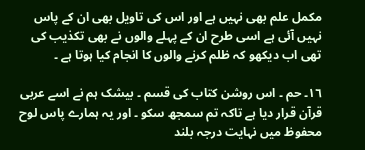مکمل علم بھی نہیں ہے اور اس کی تاویل بھی ان کے پاس نہیں آئی ہے اسی طرح ان کے پہلے والوں نے بھی تکذیب کی تھی اب دیکھو کہ ظلم کرنے والوں کا انجام کیا ہوتا ہے ۔

١٦۔ حم ۔ اس روشن کتاب کی قسم ۔ بیشک ہم نے اسے عربی قرآن قرار دیا ہے تاکہ تم سمجھ سکو ۔ اور یہ ہمارے پاس لوح محفوظ میں نہایت درجہ بلند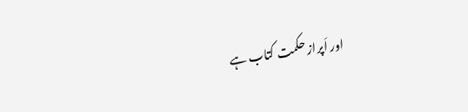اور اَپراز حکمت کتاب ہے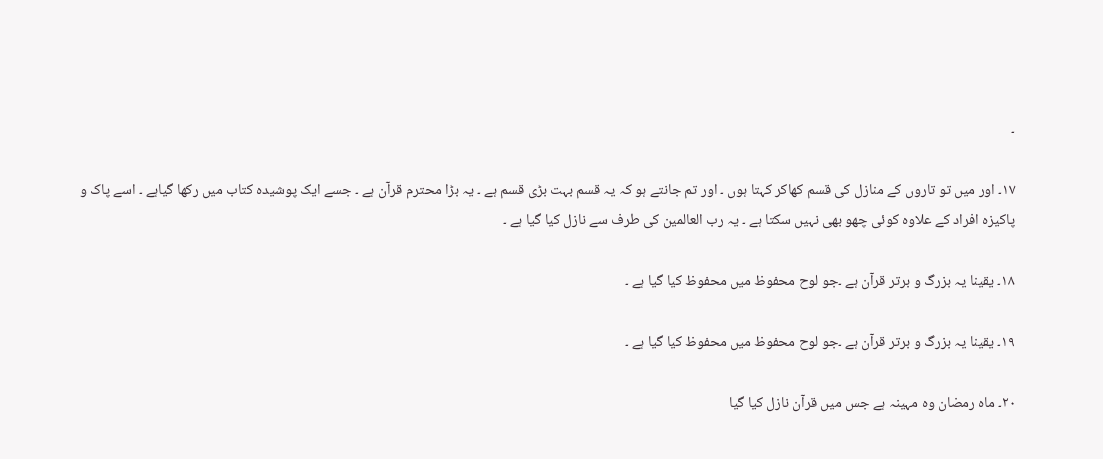۔

١٧۔ اور میں تو تاروں کے منازل کی قسم کھاکر کہتا ہوں ۔ اور تم جانتے ہو کہ یہ قسم بہت بڑی قسم ہے ۔ یہ بڑا محترم قرآن ہے ۔ جسے ایک پوشیدہ کتاب میں رکھا گیاہے ۔ اسے پاک و پاکیزہ افراد کے علاوہ کوئی چھو بھی نہیں سکتا ہے ۔ یہ رب العالمین کی طرف سے نازل کیا گیا ہے ۔

١٨۔ یقینا یہ بزرگ و برتر قرآن ہے ۔جو لوح محفوظ میں محفوظ کیا گیا ہے ۔

١٩۔ یقینا یہ بزرگ و برتر قرآن ہے ۔جو لوح محفوظ میں محفوظ کیا گیا ہے ۔

٢٠۔ ماہ رمضان وہ مہینہ ہے جس میں قرآن نازل کیا گیا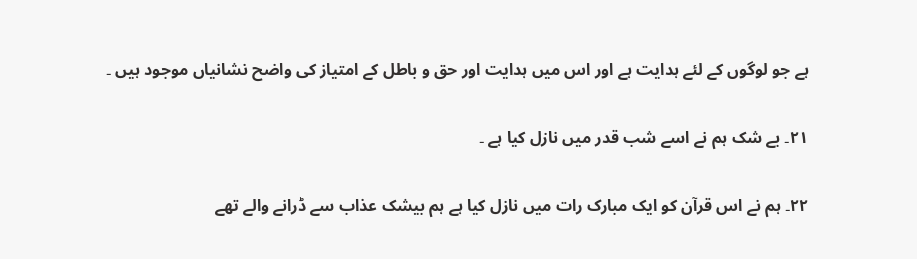ہے جو لوگوں کے لئے ہدایت ہے اور اس میں ہدایت اور حق و باطل کے امتیاز کی واضح نشانیاں موجود ہیں ۔

٢١۔ بے شک ہم نے اسے شب قدر میں نازل کیا ہے ۔

٢٢۔ ہم نے اس قرآن کو ایک مبارک رات میں نازل کیا ہے ہم بیشک عذاب سے ڈرانے والے تھے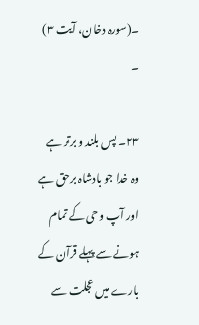۔(سورہ دخان، آیت ٣) ۔

٢٣۔ پس بلند و برتر ہے وہ خدا جو بادشاہ برحق ہے اور آپ وحی کے تمام ہونے سے پہلے قرآن کے بارے میں عجلت سے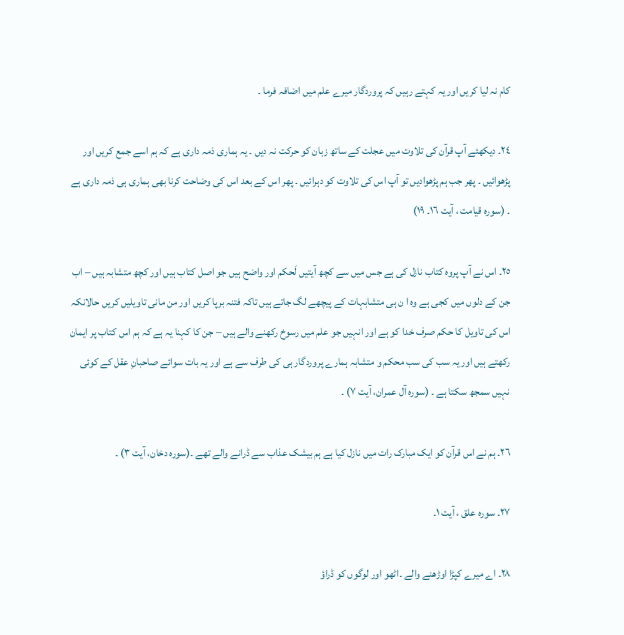کام نہ لیا کریں اور یہ کہتے رہیں کہ پروردگار میرے علم میں اضافہ فرما ۔

٢٤۔ دیکھئے آپ قرآن کی تلاوت میں عجلت کے ساتھ زبان کو حرکت نہ دیں ۔ یہ ہماری ذمہ داری ہے کہ ہم اسے جمع کریں اور پڑھوائیں ۔ پھر جب ہم پڑھوادیں تو آپ اس کی تلاوت کو دہرائیں ۔ پھر اس کے بعد اس کی وضاحت کرنا بھی ہماری ہی ذمہ داری ہے ۔ (سورہ قیامت ، آیت ١٦۔ ١٩)

٢٥۔ اس نے آپ پروہ کتاب نازل کی ہے جس میں سے کچھ آیتیں لَحکم اور واضح ہیں جو اصل کتاب ہیں اور کچھ متشابہ ہیں – اب جن کے دلوں میں کجی ہے وہ ا ن ہی متشابہات کے پیچھے لگ جاتے ہیں تاکہ فتنہ برپا کریں اور من مانی تاویلیں کریں حالانکہ اس کی تاویل کا حکم صرف خدا کو ہے اور انہیں جو علم میں رسوخ رکھنے والے ہیں – جن کا کہنا یہ ہے کہ ہم اس کتاب پر ایمان رکھتے ہیں اور یہ سب کی سب محکم و متشابہ ہمارے پروردگار ہی کی طرف سے ہے اور یہ بات سوائے صاحبانِ عقل کے کوئی نہیں سمجھ سکتا ہے ۔ (سورہ آل عمران، آیت ٧) ۔

٢٦۔ ہم نے اس قرآن کو ایک مبارک رات میں نازل کیا ہے ہم بیشک عذاب سے ڈرانے والے تھے ۔(سورہ دخان، آیت ٣) ۔

٢٧۔ سورہ علق ، آیت ١۔

٢٨۔ اے میرے کپڑا اوڑھنے والے ۔اٹھو اور لوگوں کو ڈراؤ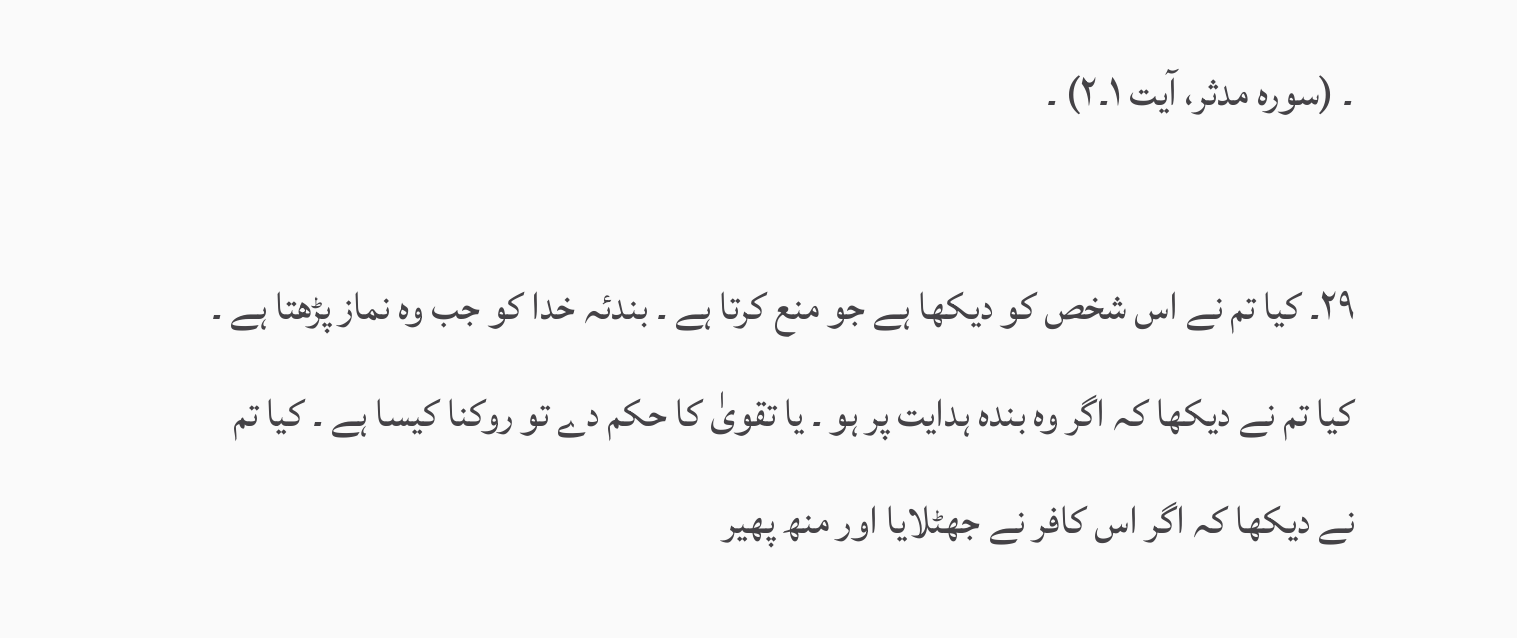۔ (سورہ مدثر، آیت ١۔٢) ۔

٢٩۔ کیا تم نے اس شخص کو دیکھا ہے جو منع کرتا ہے ۔ بندئہ خدا کو جب وہ نماز پڑھتا ہے ۔ کیا تم نے دیکھا کہ اگر وہ بندہ ہدایت پر ہو ۔ یا تقویٰ کا حکم دے تو روکنا کیسا ہے ۔ کیا تم نے دیکھا کہ اگر اس کافر نے جھٹلایا اور منھ پھیر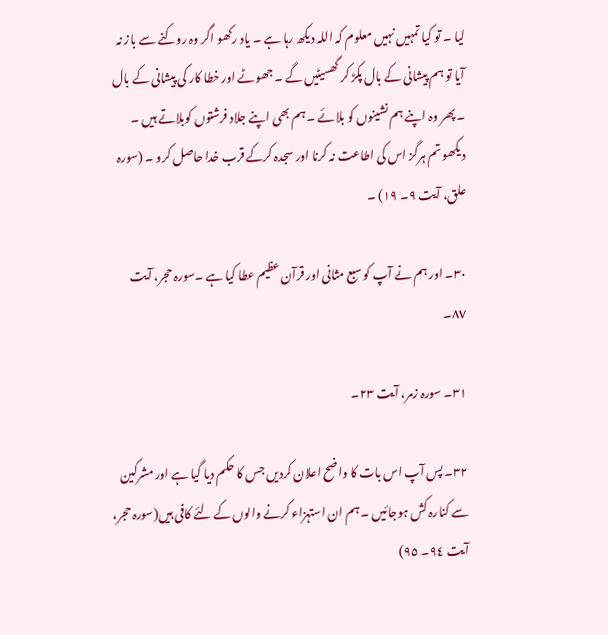لیا ۔ تو کیا تمہیں نہیں معلوم کہ اللہ دیکھ رہا ہے ۔ یاد رکھو اگر وہ روکنے سے باز نہ آیا تو ہم پیشانی کے بال پکڑ کر گھسیٹیں گے ۔ جھوٹے اور خطا کار کی پیشانی کے بال ۔ پھر وہ اپنے ہم نشینوں کو بلائے ۔ ہم بھی اپنے جلاد فرشتوں کوبلاتے ہیں ۔ دیکھو تم ہرگز اس کی اطاعت نہ کرنا اور سجدہ کرکے قرب خدا حاصل کرو ۔ (سورہ علق، آیت ٩۔ ١٩) ۔

٣٠۔ اور ہم نے آپ کو سبع مثانی اور قرآن عظیم عطا کیا ہے ۔سورہ حجر، آیت ٨٧۔

٣١۔ سورہ زمر، آیت ٢٣۔

٣٢۔ پس آپ اس بات کا واضح اعلان کردیں جس کا حکم دیا گیا ہے اور مشرکین سے کنارہ کش ہوجائیں ۔ ہم ان استہزاء کرنے والوں کے لئے کافی ہیں(سورہ حجر، آیت ٩٤۔ ٩٥)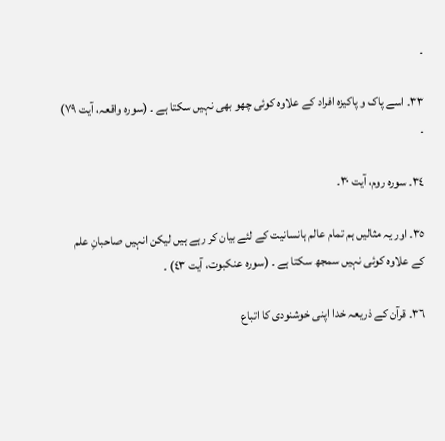۔

٣٣۔ اسے پاک و پاکیزہ افراد کے علاوہ کوئی چھو بھی نہیں سکتا ہے ۔ (سورہ واقعہ، آیت ٧٩) ۔

٣٤۔ سورہ روم، آیت ٣٠۔

٣٥۔ اور یہ مثالیں ہم تمام عالم ہانسانیت کے لئے بیان کر رہے ہیں لیکن انہیں صاحبانِ علم کے علاوہ کوئی نہیں سمجھ سکتا ہے ۔ (سورہ عنکبوت، آیت ٤٣) ۔

٣٦۔ قرآن کے ذریعہ خدا اپنی خوشنودی کا اتباع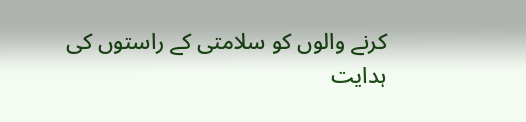کرنے والوں کو سلامتی کے راستوں کی ہدایت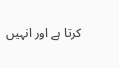کرتا ہے اور انہیں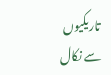تاریکیوں سے نکال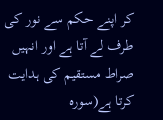کر اپنے حکم سے نور کی طرف لے آتا ہے اور انہیں صراط مستقیم کی ہدایت کرتا ہے(سورہ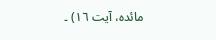مائدہ، آیت ١٦) ۔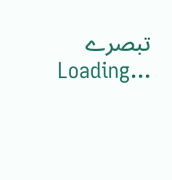تبصرے
Loading...